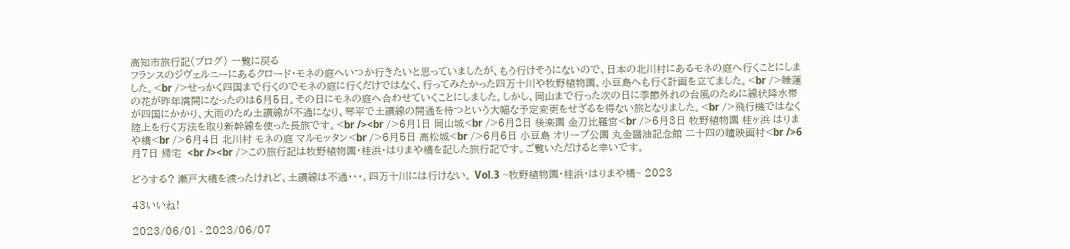高知市旅行記(ブログ) 一覧に戻る
フランスのジヴェルニーにあるクロード・モネの庭へいつか行きたいと思っていましたが、もう行けそうにないので、日本の北川村にあるモネの庭へ行くことにしました。<br />せっかく四国まで行くのでモネの庭に行くだけではなく、行ってみたかった四万十川や牧野植物園、小豆島へも行く計画を立てました。<br />睡蓮の花が昨年満開になったのは6月5日。その日にモネの庭へ合わせていくことにしました。しかし、岡山まで行った次の日に季節外れの台風のために線状降水帯が四国にかかり、大雨のため土讃線が不通になり、琴平で土讃線の開通を待つという大幅な予定変更をせざるを得ない旅となりました。<br />飛行機ではなく陸上を行く方法を取り新幹線を使った長旅です。<br /><br />6月1日 岡山城<br />6月2日 後楽園 金刀比羅宮<br />6月3日 牧野植物園 桂ヶ浜 はりまや橋<br />6月4日 北川村 モネの庭 マルモッタン<br />6月5日 高松城<br />6月6日 小豆島 オリーブ公園 丸金醤油記念館 二十四の瞳映画村<br />6月7日 帰宅  <br /><br />この旅行記は牧野植物園・桂浜・はりまや橋を記した旅行記です。ご覧いただけると幸いです。

どうする? 瀬戸大橋を渡ったけれど、土讃線は不通・・・。四万十川には行けない。 Vol.3 ~牧野植物園・桂浜・はりまや橋~ 2023

43いいね!

2023/06/01 - 2023/06/07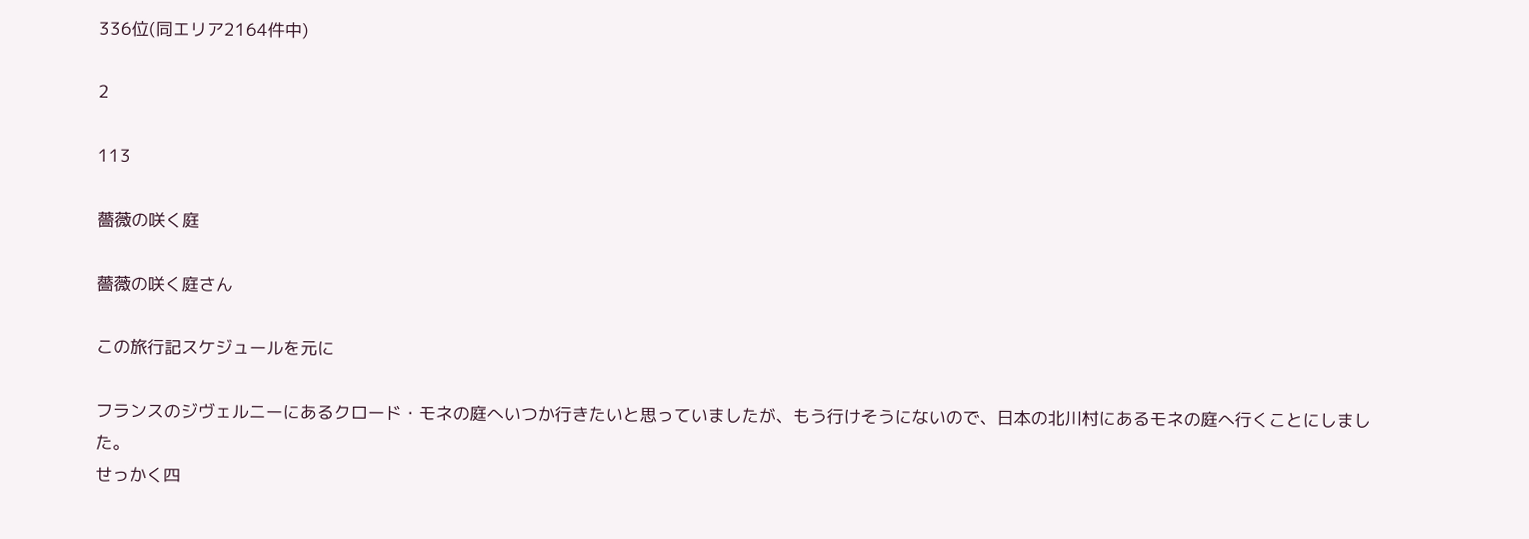336位(同エリア2164件中)

2

113

薔薇の咲く庭

薔薇の咲く庭さん

この旅行記スケジュールを元に

フランスのジヴェルニーにあるクロード・モネの庭へいつか行きたいと思っていましたが、もう行けそうにないので、日本の北川村にあるモネの庭へ行くことにしました。
せっかく四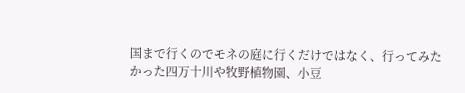国まで行くのでモネの庭に行くだけではなく、行ってみたかった四万十川や牧野植物園、小豆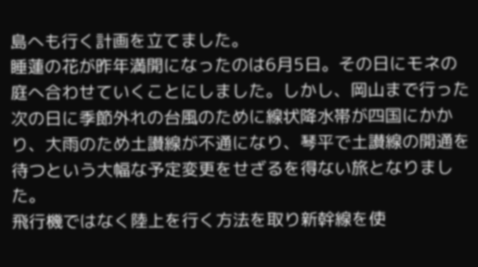島へも行く計画を立てました。
睡蓮の花が昨年満開になったのは6月5日。その日にモネの庭へ合わせていくことにしました。しかし、岡山まで行った次の日に季節外れの台風のために線状降水帯が四国にかかり、大雨のため土讃線が不通になり、琴平で土讃線の開通を待つという大幅な予定変更をせざるを得ない旅となりました。
飛行機ではなく陸上を行く方法を取り新幹線を使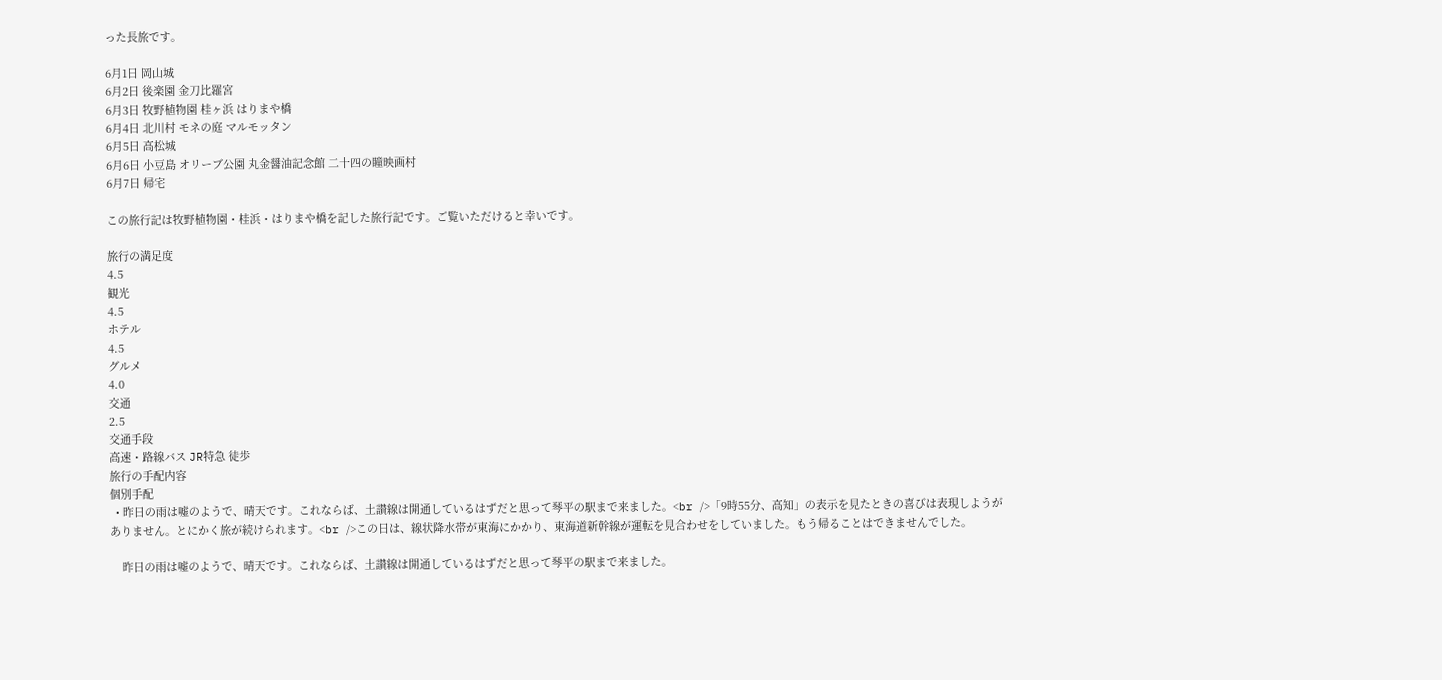った長旅です。

6月1日 岡山城
6月2日 後楽園 金刀比羅宮
6月3日 牧野植物園 桂ヶ浜 はりまや橋
6月4日 北川村 モネの庭 マルモッタン
6月5日 高松城
6月6日 小豆島 オリーブ公園 丸金醤油記念館 二十四の瞳映画村
6月7日 帰宅

この旅行記は牧野植物園・桂浜・はりまや橋を記した旅行記です。ご覧いただけると幸いです。

旅行の満足度
4.5
観光
4.5
ホテル
4.5
グルメ
4.0
交通
2.5
交通手段
高速・路線バス JR特急 徒歩
旅行の手配内容
個別手配
  • 昨日の雨は嘘のようで、晴天です。これならば、土讃線は開通しているはずだと思って琴平の駅まで来ました。<br />「9時55分、高知」の表示を見たときの喜びは表現しようがありません。とにかく旅が続けられます。<br />この日は、線状降水帯が東海にかかり、東海道新幹線が運転を見合わせをしていました。もう帰ることはできませんでした。

    昨日の雨は嘘のようで、晴天です。これならば、土讃線は開通しているはずだと思って琴平の駅まで来ました。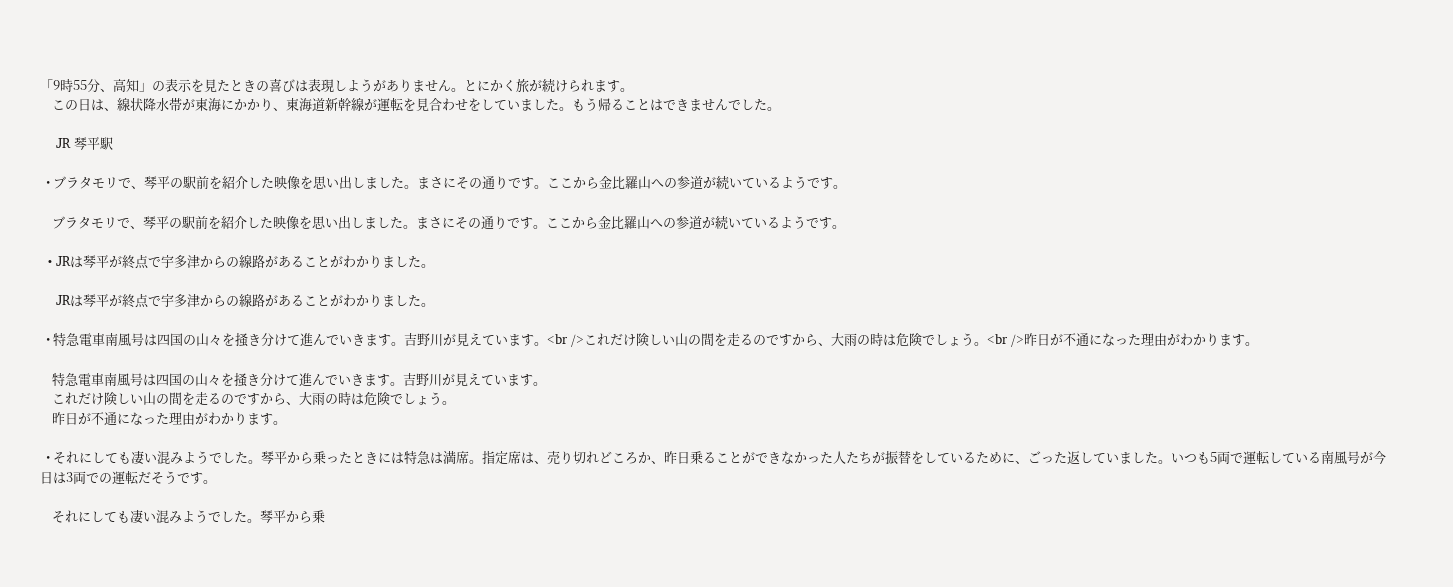「9時55分、高知」の表示を見たときの喜びは表現しようがありません。とにかく旅が続けられます。
    この日は、線状降水帯が東海にかかり、東海道新幹線が運転を見合わせをしていました。もう帰ることはできませんでした。

    JR 琴平駅

  • ブラタモリで、琴平の駅前を紹介した映像を思い出しました。まさにその通りです。ここから金比羅山への参道が続いているようです。

    ブラタモリで、琴平の駅前を紹介した映像を思い出しました。まさにその通りです。ここから金比羅山への参道が続いているようです。

  • JRは琴平が終点で宇多津からの線路があることがわかりました。

    JRは琴平が終点で宇多津からの線路があることがわかりました。

  • 特急電車南風号は四国の山々を掻き分けて進んでいきます。吉野川が見えています。<br />これだけ険しい山の間を走るのですから、大雨の時は危険でしょう。<br />昨日が不通になった理由がわかります。

    特急電車南風号は四国の山々を掻き分けて進んでいきます。吉野川が見えています。
    これだけ険しい山の間を走るのですから、大雨の時は危険でしょう。
    昨日が不通になった理由がわかります。

  • それにしても凄い混みようでした。琴平から乗ったときには特急は満席。指定席は、売り切れどころか、昨日乗ることができなかった人たちが振替をしているために、ごった返していました。いつも5両で運転している南風号が今日は3両での運転だそうです。

    それにしても凄い混みようでした。琴平から乗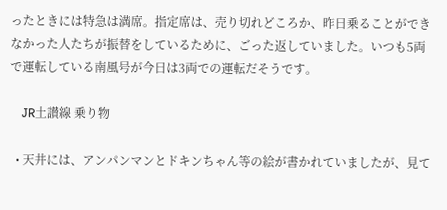ったときには特急は満席。指定席は、売り切れどころか、昨日乗ることができなかった人たちが振替をしているために、ごった返していました。いつも5両で運転している南風号が今日は3両での運転だそうです。

    JR土讃線 乗り物

  • 天井には、アンパンマンとドキンちゃん等の絵が書かれていましたが、見て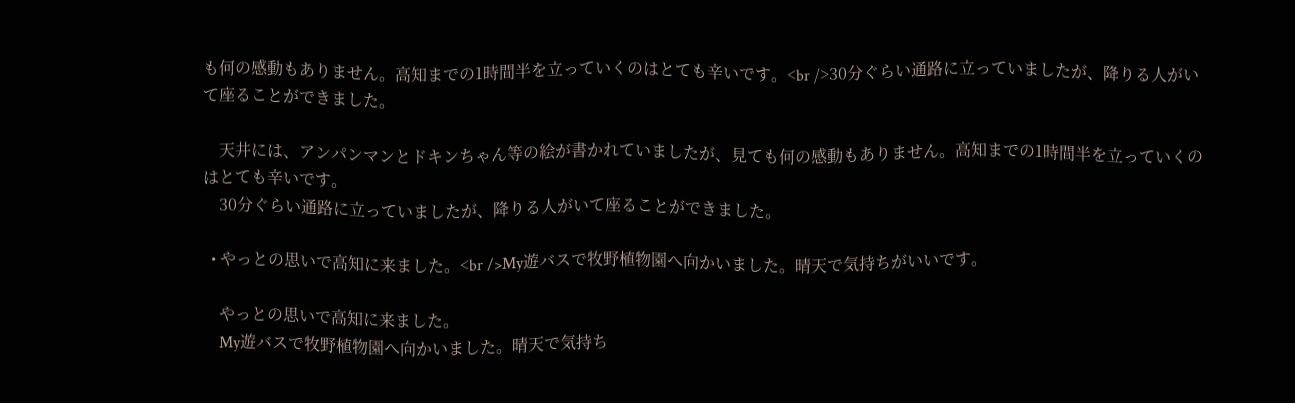も何の感動もありません。高知までの1時間半を立っていくのはとても辛いです。<br />30分ぐらい通路に立っていましたが、降りる人がいて座ることができました。

    天井には、アンパンマンとドキンちゃん等の絵が書かれていましたが、見ても何の感動もありません。高知までの1時間半を立っていくのはとても辛いです。
    30分ぐらい通路に立っていましたが、降りる人がいて座ることができました。

  • やっとの思いで高知に来ました。<br />My遊バスで牧野植物園へ向かいました。晴天で気持ちがいいです。

    やっとの思いで高知に来ました。
    My遊バスで牧野植物園へ向かいました。晴天で気持ち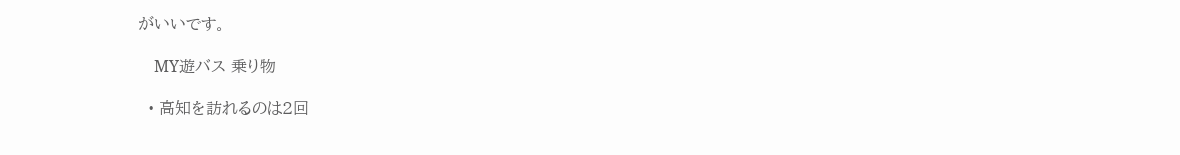がいいです。

    MY遊バス 乗り物

  • 高知を訪れるのは2回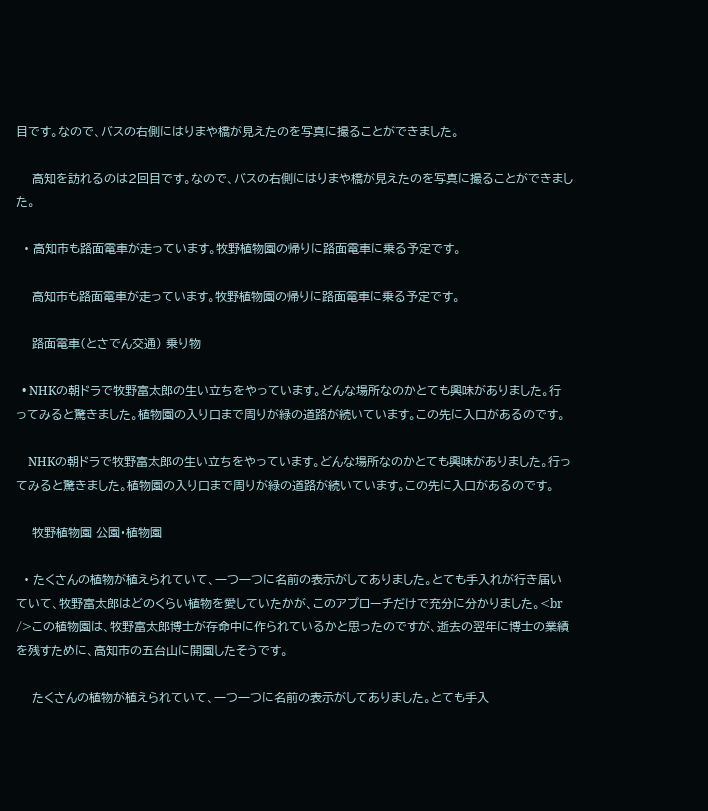目です。なので、バスの右側にはりまや橋が見えたのを写真に撮ることができました。

    高知を訪れるのは2回目です。なので、バスの右側にはりまや橋が見えたのを写真に撮ることができました。

  • 高知市も路面電車が走っています。牧野植物園の帰りに路面電車に乗る予定です。

    高知市も路面電車が走っています。牧野植物園の帰りに路面電車に乗る予定です。

    路面電車(とさでん交通) 乗り物

  • NHKの朝ドラで牧野富太郎の生い立ちをやっています。どんな場所なのかとても興味がありました。行ってみると驚きました。植物園の入り口まで周りが緑の道路が続いています。この先に入口があるのです。

    NHKの朝ドラで牧野富太郎の生い立ちをやっています。どんな場所なのかとても興味がありました。行ってみると驚きました。植物園の入り口まで周りが緑の道路が続いています。この先に入口があるのです。

    牧野植物園 公園・植物園

  • たくさんの植物が植えられていて、一つ一つに名前の表示がしてありました。とても手入れが行き届いていて、牧野富太郎はどのくらい植物を愛していたかが、このアプローチだけで充分に分かりました。<br />この植物園は、牧野富太郎博士が存命中に作られているかと思ったのですが、逝去の翌年に博士の業績を残すために、高知市の五台山に開園したそうです。

    たくさんの植物が植えられていて、一つ一つに名前の表示がしてありました。とても手入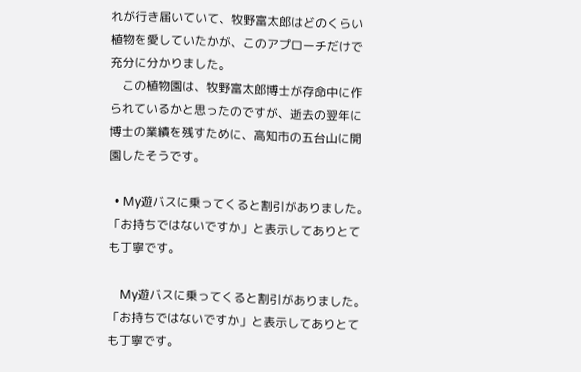れが行き届いていて、牧野富太郎はどのくらい植物を愛していたかが、このアプローチだけで充分に分かりました。
    この植物園は、牧野富太郎博士が存命中に作られているかと思ったのですが、逝去の翌年に博士の業績を残すために、高知市の五台山に開園したそうです。

  • My遊バスに乗ってくると割引がありました。「お持ちではないですか」と表示してありとても丁寧です。

    My遊バスに乗ってくると割引がありました。「お持ちではないですか」と表示してありとても丁寧です。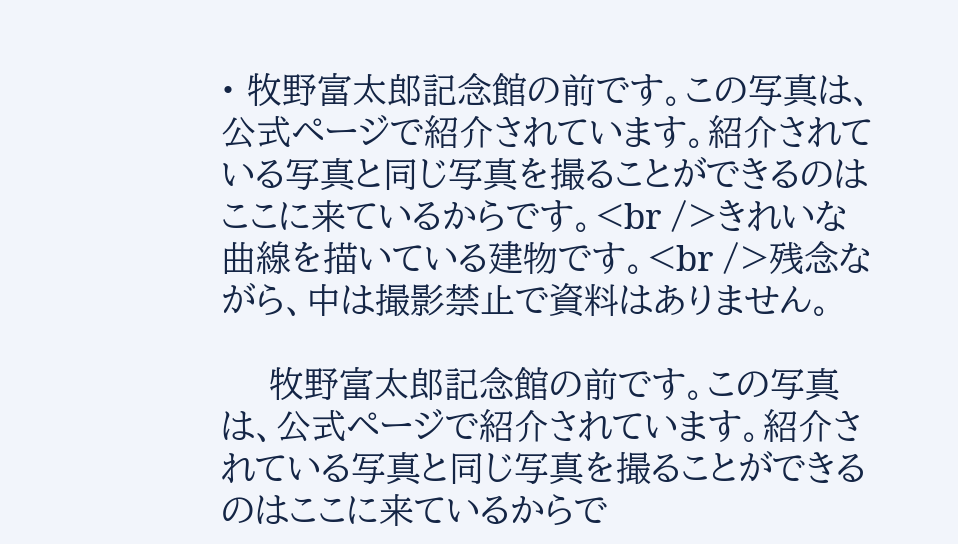• 牧野富太郎記念館の前です。この写真は、公式ページで紹介されています。紹介されている写真と同じ写真を撮ることができるのはここに来ているからです。<br />きれいな曲線を描いている建物です。<br />残念ながら、中は撮影禁止で資料はありません。

    牧野富太郎記念館の前です。この写真は、公式ページで紹介されています。紹介されている写真と同じ写真を撮ることができるのはここに来ているからで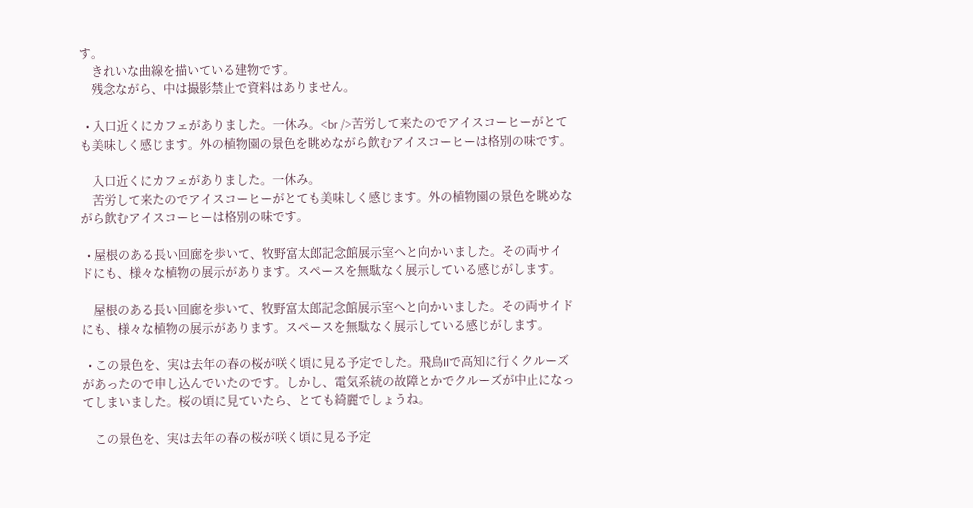す。
    きれいな曲線を描いている建物です。
    残念ながら、中は撮影禁止で資料はありません。

  • 入口近くにカフェがありました。一休み。<br />苦労して来たのでアイスコーヒーがとても美味しく感じます。外の植物園の景色を眺めながら飲むアイスコーヒーは格別の味です。

    入口近くにカフェがありました。一休み。
    苦労して来たのでアイスコーヒーがとても美味しく感じます。外の植物園の景色を眺めながら飲むアイスコーヒーは格別の味です。

  • 屋根のある長い回廊を歩いて、牧野富太郎記念館展示室へと向かいました。その両サイドにも、様々な植物の展示があります。スペースを無駄なく展示している感じがします。

    屋根のある長い回廊を歩いて、牧野富太郎記念館展示室へと向かいました。その両サイドにも、様々な植物の展示があります。スペースを無駄なく展示している感じがします。

  • この景色を、実は去年の春の桜が咲く頃に見る予定でした。飛鳥IIで高知に行くクルーズがあったので申し込んでいたのです。しかし、電気系統の故障とかでクルーズが中止になってしまいました。桜の頃に見ていたら、とても綺麗でしょうね。

    この景色を、実は去年の春の桜が咲く頃に見る予定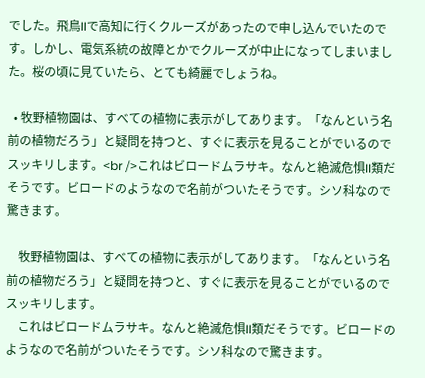でした。飛鳥IIで高知に行くクルーズがあったので申し込んでいたのです。しかし、電気系統の故障とかでクルーズが中止になってしまいました。桜の頃に見ていたら、とても綺麗でしょうね。

  • 牧野植物園は、すべての植物に表示がしてあります。「なんという名前の植物だろう」と疑問を持つと、すぐに表示を見ることがでいるのでスッキリします。<br />これはビロードムラサキ。なんと絶滅危惧II類だそうです。ビロードのようなので名前がついたそうです。シソ科なので驚きます。

    牧野植物園は、すべての植物に表示がしてあります。「なんという名前の植物だろう」と疑問を持つと、すぐに表示を見ることがでいるのでスッキリします。
    これはビロードムラサキ。なんと絶滅危惧II類だそうです。ビロードのようなので名前がついたそうです。シソ科なので驚きます。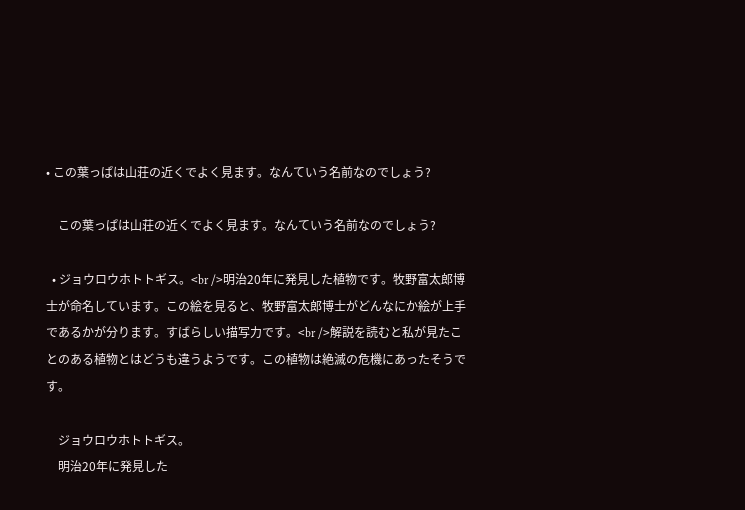• この葉っぱは山荘の近くでよく見ます。なんていう名前なのでしょう?

    この葉っぱは山荘の近くでよく見ます。なんていう名前なのでしょう?

  • ジョウロウホトトギス。<br />明治20年に発見した植物です。牧野富太郎博士が命名しています。この絵を見ると、牧野富太郎博士がどんなにか絵が上手であるかが分ります。すばらしい描写力です。<br />解説を読むと私が見たことのある植物とはどうも違うようです。この植物は絶滅の危機にあったそうです。

    ジョウロウホトトギス。
    明治20年に発見した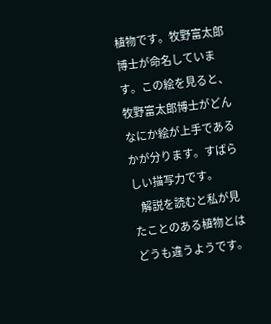植物です。牧野富太郎博士が命名しています。この絵を見ると、牧野富太郎博士がどんなにか絵が上手であるかが分ります。すばらしい描写力です。
    解説を読むと私が見たことのある植物とはどうも違うようです。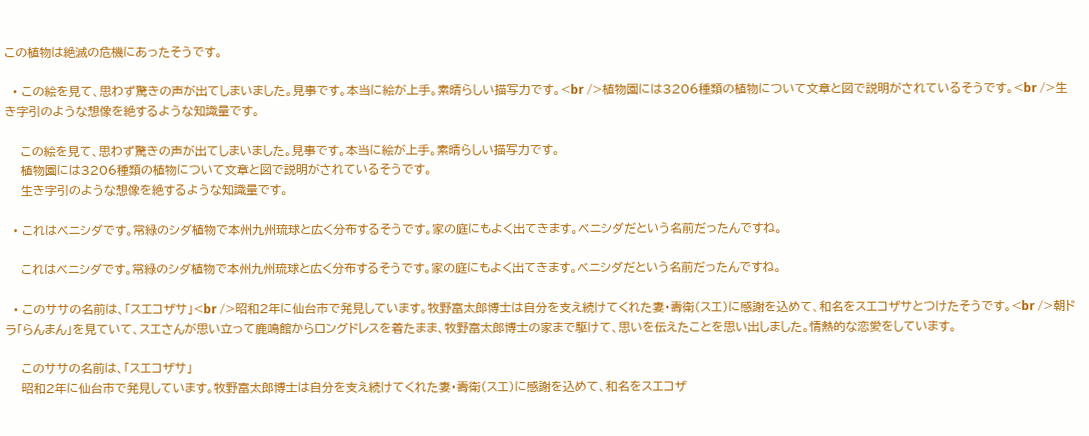この植物は絶滅の危機にあったそうです。

  • この絵を見て、思わず驚きの声が出てしまいました。見事です。本当に絵が上手。素晴らしい描写力です。<br />植物園には3206種類の植物について文章と図で説明がされているそうです。<br />生き字引のような想像を絶するような知識量です。

    この絵を見て、思わず驚きの声が出てしまいました。見事です。本当に絵が上手。素晴らしい描写力です。
    植物園には3206種類の植物について文章と図で説明がされているそうです。
    生き字引のような想像を絶するような知識量です。

  • これはベニシダです。常緑のシダ植物で本州九州琉球と広く分布するそうです。家の庭にもよく出てきます。ベニシダだという名前だったんですね。

    これはベニシダです。常緑のシダ植物で本州九州琉球と広く分布するそうです。家の庭にもよく出てきます。ベニシダだという名前だったんですね。

  • このササの名前は、「スエコザサ」<br />昭和2年に仙台市で発見しています。牧野富太郎博士は自分を支え続けてくれた妻・壽衛(スエ)に感謝を込めて、和名をスエコザサとつけたそうです。<br />朝ドラ「らんまん」を見ていて、スエさんが思い立って鹿鳴館からロングドレスを着たまま、牧野富太郎博士の家まで駆けて、思いを伝えたことを思い出しました。情熱的な恋愛をしています。

    このササの名前は、「スエコザサ」
    昭和2年に仙台市で発見しています。牧野富太郎博士は自分を支え続けてくれた妻・壽衛(スエ)に感謝を込めて、和名をスエコザ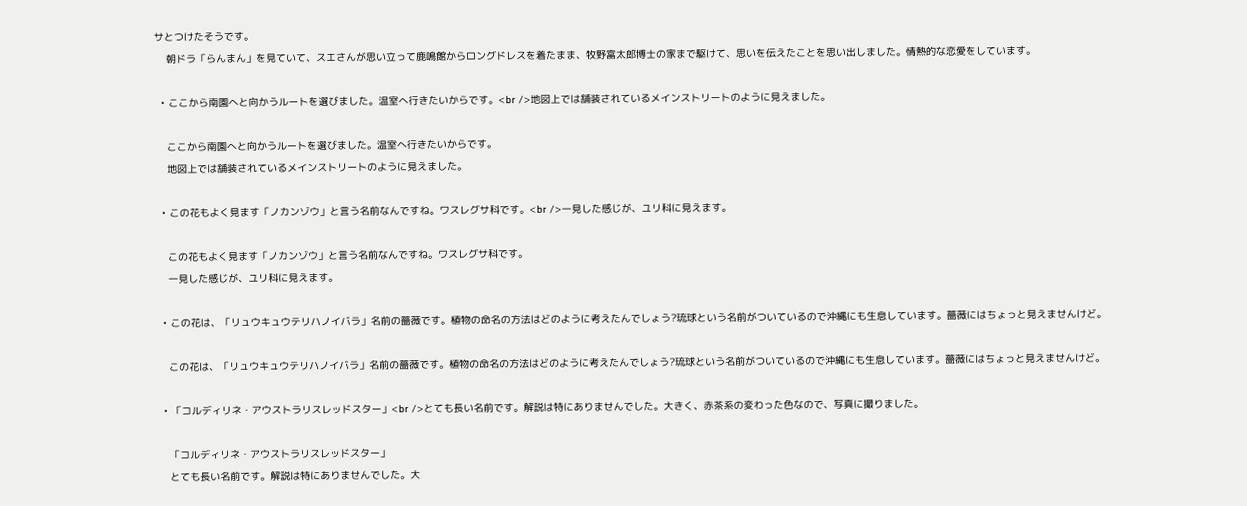サとつけたそうです。
    朝ドラ「らんまん」を見ていて、スエさんが思い立って鹿鳴館からロングドレスを着たまま、牧野富太郎博士の家まで駆けて、思いを伝えたことを思い出しました。情熱的な恋愛をしています。

  • ここから南園へと向かうルートを選びました。温室へ行きたいからです。<br />地図上では舗装されているメインストリートのように見えました。

    ここから南園へと向かうルートを選びました。温室へ行きたいからです。
    地図上では舗装されているメインストリートのように見えました。

  • この花もよく見ます「ノカンゾウ」と言う名前なんですね。ワスレグサ科です。<br />一見した感じが、ユリ科に見えます。

    この花もよく見ます「ノカンゾウ」と言う名前なんですね。ワスレグサ科です。
    一見した感じが、ユリ科に見えます。

  • この花は、「リュウキュウテリハノイバラ」名前の薔薇です。植物の命名の方法はどのように考えたんでしょう?琉球という名前がついているので沖縄にも生息しています。薔薇にはちょっと見えませんけど。

    この花は、「リュウキュウテリハノイバラ」名前の薔薇です。植物の命名の方法はどのように考えたんでしょう?琉球という名前がついているので沖縄にも生息しています。薔薇にはちょっと見えませんけど。

  • 「コルディリネ・アウストラリスレッドスター」<br />とても長い名前です。解説は特にありませんでした。大きく、赤茶系の変わった色なので、写真に撮りました。

    「コルディリネ・アウストラリスレッドスター」
    とても長い名前です。解説は特にありませんでした。大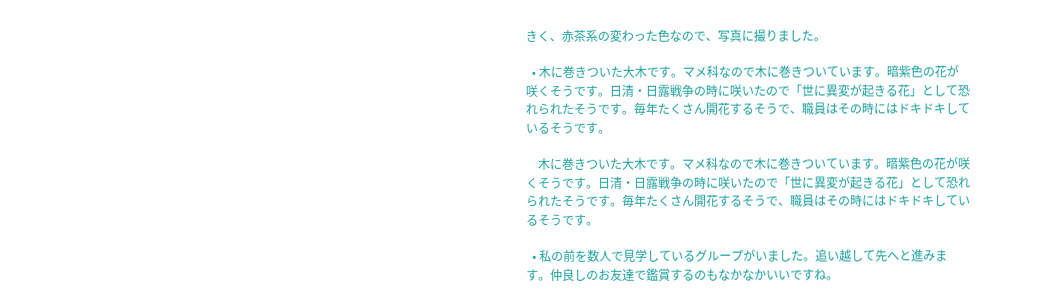きく、赤茶系の変わった色なので、写真に撮りました。

  • 木に巻きついた大木です。マメ科なので木に巻きついています。暗紫色の花が咲くそうです。日清・日露戦争の時に咲いたので「世に異変が起きる花」として恐れられたそうです。毎年たくさん開花するそうで、職員はその時にはドキドキしているそうです。

    木に巻きついた大木です。マメ科なので木に巻きついています。暗紫色の花が咲くそうです。日清・日露戦争の時に咲いたので「世に異変が起きる花」として恐れられたそうです。毎年たくさん開花するそうで、職員はその時にはドキドキしているそうです。

  • 私の前を数人で見学しているグループがいました。追い越して先へと進みます。仲良しのお友達で鑑賞するのもなかなかいいですね。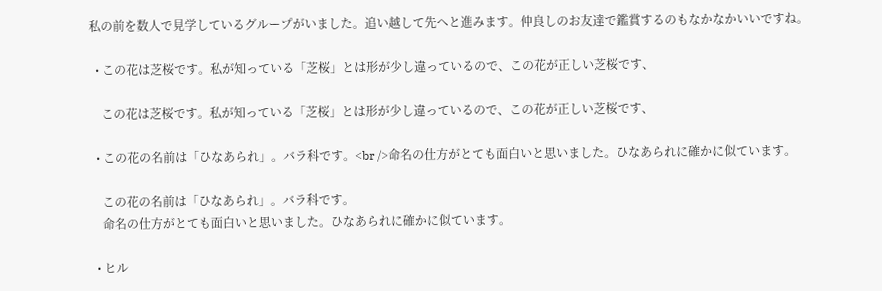私の前を数人で見学しているグループがいました。追い越して先へと進みます。仲良しのお友達で鑑賞するのもなかなかいいですね。

  • この花は芝桜です。私が知っている「芝桜」とは形が少し違っているので、この花が正しい芝桜です、

    この花は芝桜です。私が知っている「芝桜」とは形が少し違っているので、この花が正しい芝桜です、

  • この花の名前は「ひなあられ」。バラ科です。<br />命名の仕方がとても面白いと思いました。ひなあられに確かに似ています。

    この花の名前は「ひなあられ」。バラ科です。
    命名の仕方がとても面白いと思いました。ひなあられに確かに似ています。

  • ヒル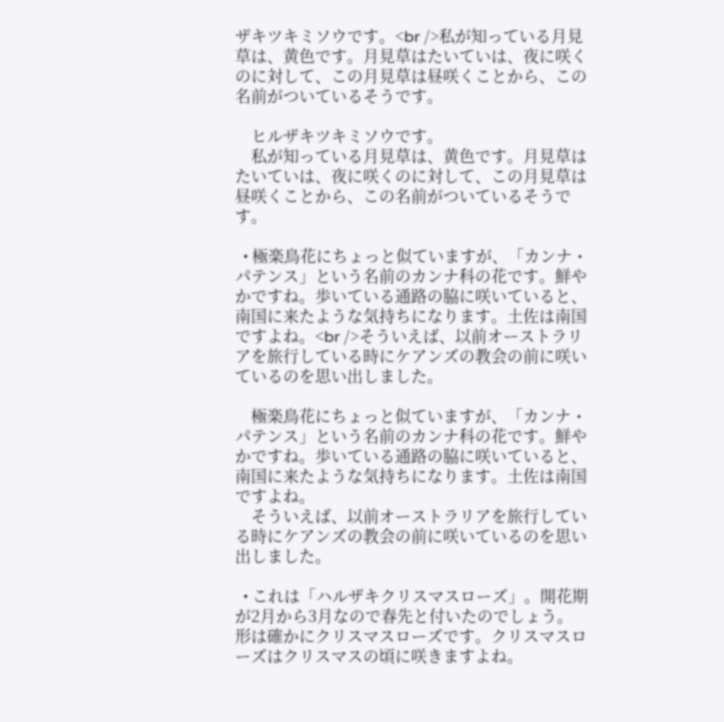ザキツキミソウです。<br />私が知っている月見草は、黄色です。月見草はたいていは、夜に咲くのに対して、この月見草は昼咲くことから、この名前がついているそうです。

    ヒルザキツキミソウです。
    私が知っている月見草は、黄色です。月見草はたいていは、夜に咲くのに対して、この月見草は昼咲くことから、この名前がついているそうです。

  • 極楽鳥花にちょっと似ていますが、「カンナ・パテンス」という名前のカンナ科の花です。鮮やかですね。歩いている通路の脇に咲いていると、南国に来たような気持ちになります。土佐は南国ですよね。<br />そういえば、以前オーストラリアを旅行している時にケアンズの教会の前に咲いているのを思い出しました。

    極楽鳥花にちょっと似ていますが、「カンナ・パテンス」という名前のカンナ科の花です。鮮やかですね。歩いている通路の脇に咲いていると、南国に来たような気持ちになります。土佐は南国ですよね。
    そういえば、以前オーストラリアを旅行している時にケアンズの教会の前に咲いているのを思い出しました。

  • これは「ハルザキクリスマスローズ」。開花期が2月から3月なので春先と付いたのでしょう。形は確かにクリスマスローズです。クリスマスローズはクリスマスの頃に咲きますよね。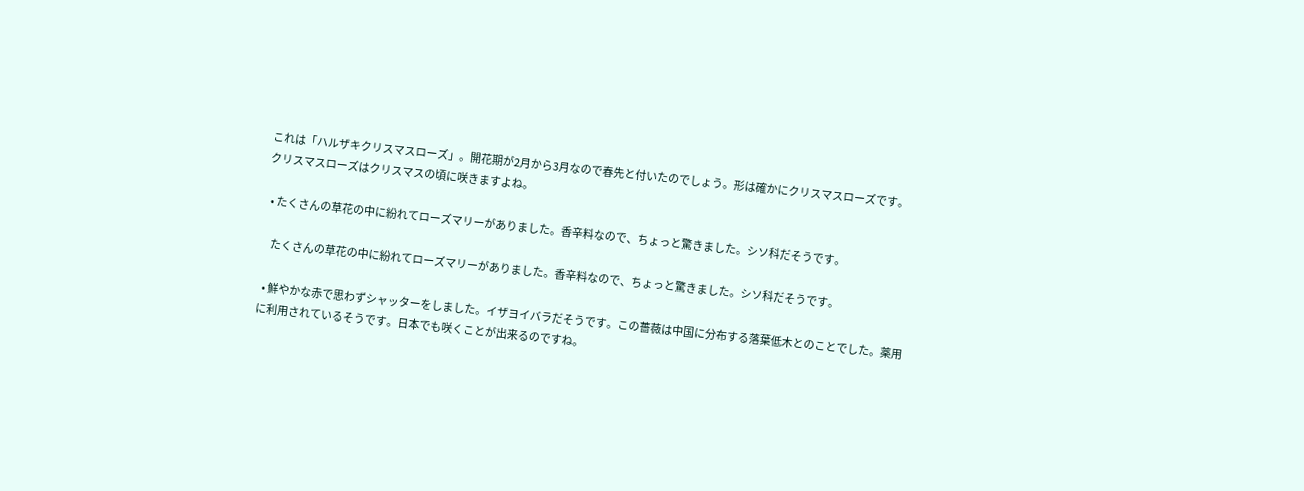これは「ハルザキクリスマスローズ」。開花期が2月から3月なので春先と付いたのでしょう。形は確かにクリスマスローズです。クリスマスローズはクリスマスの頃に咲きますよね。

  • たくさんの草花の中に紛れてローズマリーがありました。香辛料なので、ちょっと驚きました。シソ科だそうです。

    たくさんの草花の中に紛れてローズマリーがありました。香辛料なので、ちょっと驚きました。シソ科だそうです。

  • 鮮やかな赤で思わずシャッターをしました。イザヨイバラだそうです。この薔薇は中国に分布する落葉低木とのことでした。薬用に利用されているそうです。日本でも咲くことが出来るのですね。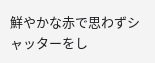鮮やかな赤で思わずシャッターをし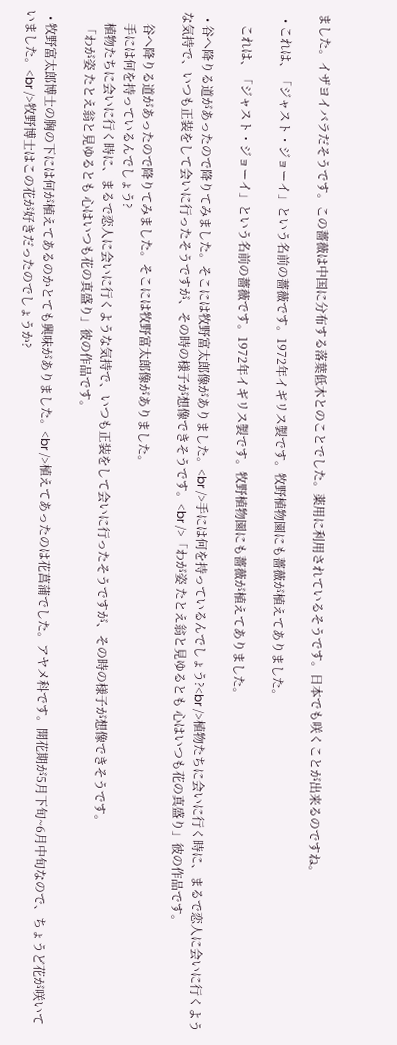ました。イザヨイバラだそうです。この薔薇は中国に分布する落葉低木とのことでした。薬用に利用されているそうです。日本でも咲くことが出来るのですね。

  • これは、「ジャスト・ジョーイ」という名前の薔薇です。1972年イギリス製です。牧野植物園にも薔薇が植えてありました。

    これは、「ジャスト・ジョーイ」という名前の薔薇です。1972年イギリス製です。牧野植物園にも薔薇が植えてありました。

  • 谷へ降りる道があったので降りてみました。そこには牧野富太郎像がありました。<br />手には何を持っているんでしょう?<br />植物たちに会いに行く時に、まるで恋人に会いに行くような気持で、いつも正装をして会いに行ったそうですが、その時の様子が想像できそうです。<br />「わが姿 たとえ翁と見ゆるとも 心はいつも花の真盛り」彼の作品です。

    谷へ降りる道があったので降りてみました。そこには牧野富太郎像がありました。
    手には何を持っているんでしょう?
    植物たちに会いに行く時に、まるで恋人に会いに行くような気持で、いつも正装をして会いに行ったそうですが、その時の様子が想像できそうです。
    「わが姿 たとえ翁と見ゆるとも 心はいつも花の真盛り」彼の作品です。

  • 牧野富太郎博士の胸の下には何が植えてあるのかとても興味がありました。<br />植えてあったのは花菖蒲でした。アヤメ科です。開花期が5月下旬~6月中旬なので、ちょうど花が咲いていました。<br />牧野博士はこの花が好きだったのでしょうか?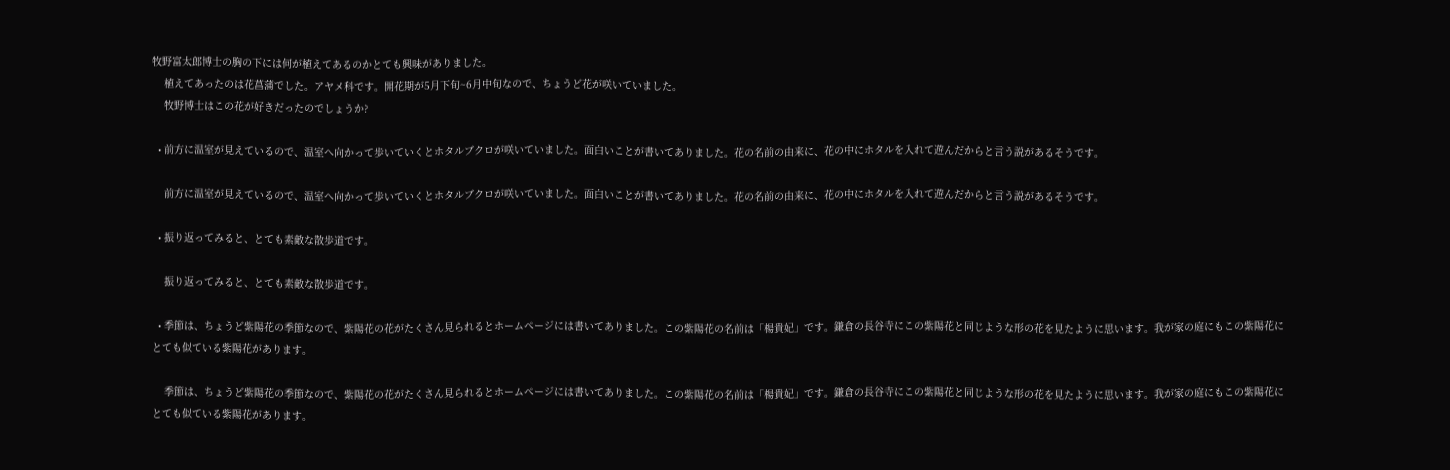牧野富太郎博士の胸の下には何が植えてあるのかとても興味がありました。
    植えてあったのは花菖蒲でした。アヤメ科です。開花期が5月下旬~6月中旬なので、ちょうど花が咲いていました。
    牧野博士はこの花が好きだったのでしょうか?

  • 前方に温室が見えているので、温室へ向かって歩いていくとホタルブクロが咲いていました。面白いことが書いてありました。花の名前の由来に、花の中にホタルを入れて遊んだからと言う説があるそうです。

    前方に温室が見えているので、温室へ向かって歩いていくとホタルブクロが咲いていました。面白いことが書いてありました。花の名前の由来に、花の中にホタルを入れて遊んだからと言う説があるそうです。

  • 振り返ってみると、とても素敵な散歩道です。

    振り返ってみると、とても素敵な散歩道です。

  • 季節は、ちょうど紫陽花の季節なので、紫陽花の花がたくさん見られるとホームページには書いてありました。この紫陽花の名前は「楊貴妃」です。鎌倉の長谷寺にこの紫陽花と同じような形の花を見たように思います。我が家の庭にもこの紫陽花にとても似ている紫陽花があります。

    季節は、ちょうど紫陽花の季節なので、紫陽花の花がたくさん見られるとホームページには書いてありました。この紫陽花の名前は「楊貴妃」です。鎌倉の長谷寺にこの紫陽花と同じような形の花を見たように思います。我が家の庭にもこの紫陽花にとても似ている紫陽花があります。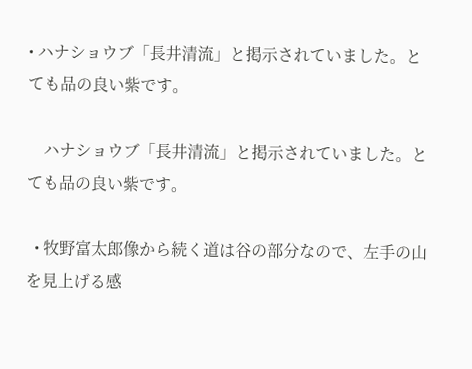• ハナショウブ「長井清流」と掲示されていました。とても品の良い紫です。

    ハナショウブ「長井清流」と掲示されていました。とても品の良い紫です。

  • 牧野富太郎像から続く道は谷の部分なので、左手の山を見上げる感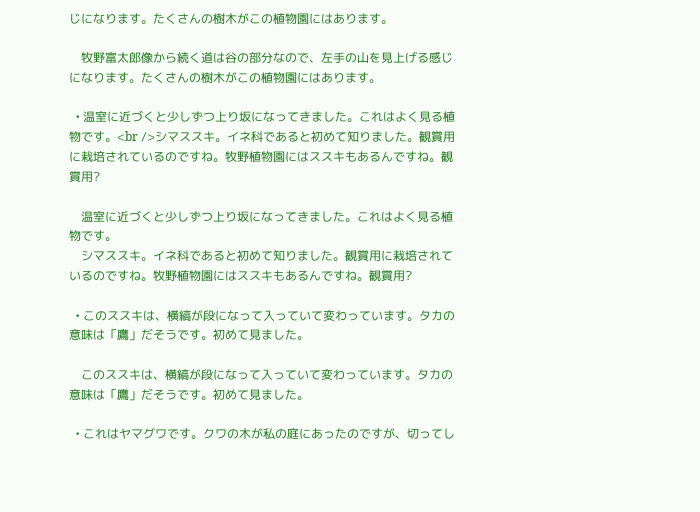じになります。たくさんの樹木がこの植物園にはあります。

    牧野富太郎像から続く道は谷の部分なので、左手の山を見上げる感じになります。たくさんの樹木がこの植物園にはあります。

  • 温室に近づくと少しずつ上り坂になってきました。これはよく見る植物です。<br />シマススキ。イネ科であると初めて知りました。観賞用に栽培されているのですね。牧野植物園にはススキもあるんですね。観賞用?

    温室に近づくと少しずつ上り坂になってきました。これはよく見る植物です。
    シマススキ。イネ科であると初めて知りました。観賞用に栽培されているのですね。牧野植物園にはススキもあるんですね。観賞用?

  • このススキは、横縞が段になって入っていて変わっています。タカの意味は「鷹」だそうです。初めて見ました。

    このススキは、横縞が段になって入っていて変わっています。タカの意味は「鷹」だそうです。初めて見ました。

  • これはヤマグワです。クワの木が私の庭にあったのですが、切ってし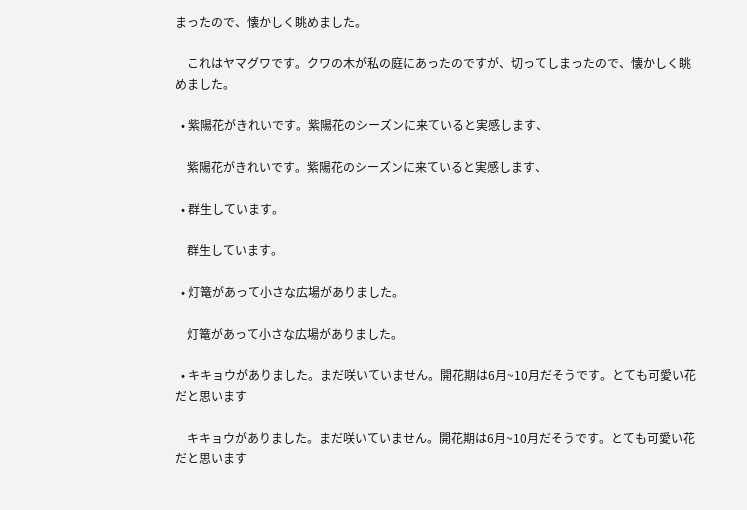まったので、懐かしく眺めました。

    これはヤマグワです。クワの木が私の庭にあったのですが、切ってしまったので、懐かしく眺めました。

  • 紫陽花がきれいです。紫陽花のシーズンに来ていると実感します、

    紫陽花がきれいです。紫陽花のシーズンに来ていると実感します、

  • 群生しています。

    群生しています。

  • 灯篭があって小さな広場がありました。

    灯篭があって小さな広場がありました。

  • キキョウがありました。まだ咲いていません。開花期は6月~10月だそうです。とても可愛い花だと思います

    キキョウがありました。まだ咲いていません。開花期は6月~10月だそうです。とても可愛い花だと思います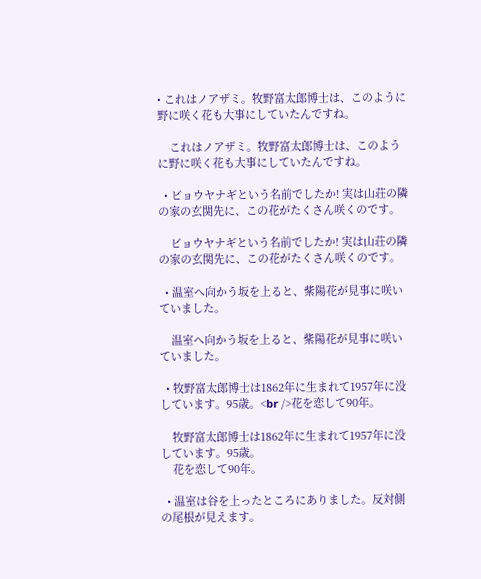• これはノアザミ。牧野富太郎博士は、このように野に咲く花も大事にしていたんですね。

    これはノアザミ。牧野富太郎博士は、このように野に咲く花も大事にしていたんですね。

  • ビョウヤナギという名前でしたか! 実は山荘の隣の家の玄関先に、この花がたくさん咲くのです。

    ビョウヤナギという名前でしたか! 実は山荘の隣の家の玄関先に、この花がたくさん咲くのです。

  • 温室へ向かう坂を上ると、紫陽花が見事に咲いていました。

    温室へ向かう坂を上ると、紫陽花が見事に咲いていました。

  • 牧野富太郎博士は1862年に生まれて1957年に没しています。95歳。<br />花を恋して90年。

    牧野富太郎博士は1862年に生まれて1957年に没しています。95歳。
    花を恋して90年。

  • 温室は谷を上ったところにありました。反対側の尾根が見えます。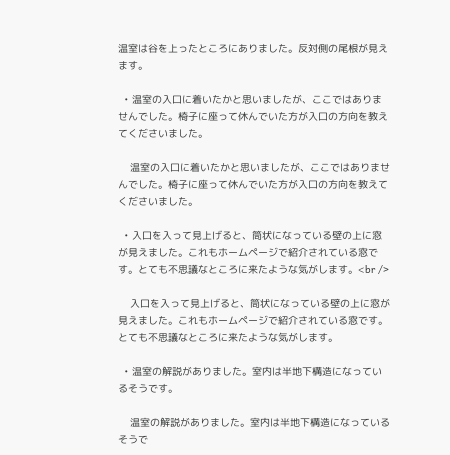温室は谷を上ったところにありました。反対側の尾根が見えます。

  • 温室の入口に着いたかと思いましたが、ここではありませんでした。椅子に座って休んでいた方が入口の方向を教えてくださいました。

    温室の入口に着いたかと思いましたが、ここではありませんでした。椅子に座って休んでいた方が入口の方向を教えてくださいました。

  • 入口を入って見上げると、筒状になっている壁の上に窓が見えました。これもホームページで紹介されている窓です。とても不思議なところに来たような気がします。<br />

    入口を入って見上げると、筒状になっている壁の上に窓が見えました。これもホームページで紹介されている窓です。とても不思議なところに来たような気がします。

  • 温室の解説がありました。室内は半地下構造になっているそうです。

    温室の解説がありました。室内は半地下構造になっているそうで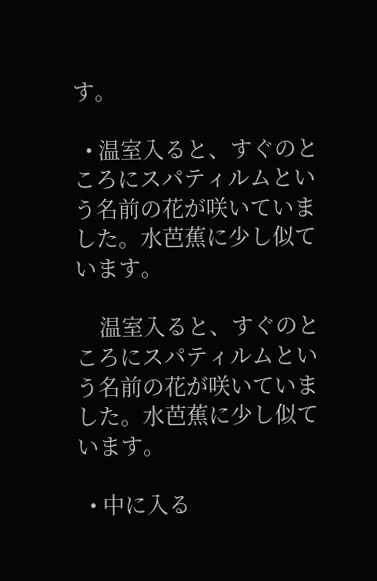す。

  • 温室入ると、すぐのところにスパティルムという名前の花が咲いていました。水芭蕉に少し似ています。

    温室入ると、すぐのところにスパティルムという名前の花が咲いていました。水芭蕉に少し似ています。

  • 中に入る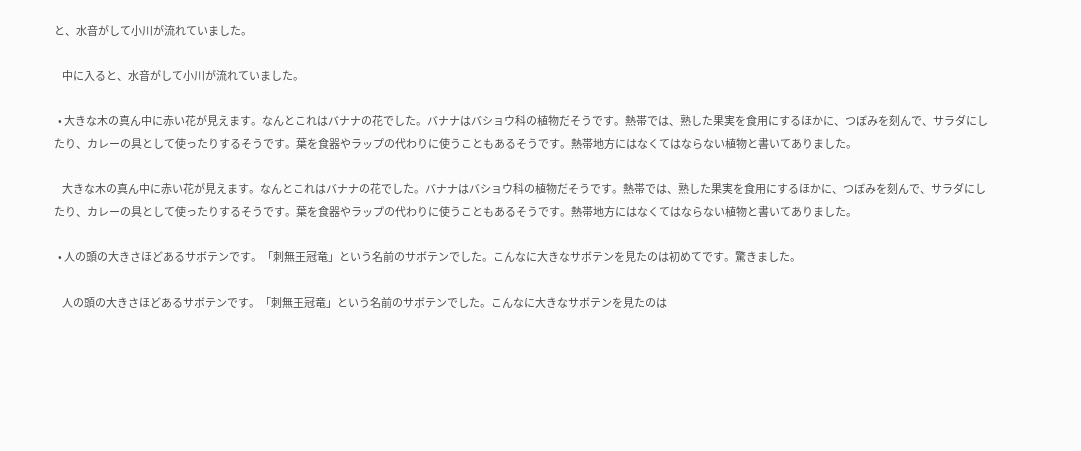と、水音がして小川が流れていました。

    中に入ると、水音がして小川が流れていました。

  • 大きな木の真ん中に赤い花が見えます。なんとこれはバナナの花でした。バナナはバショウ科の植物だそうです。熱帯では、熟した果実を食用にするほかに、つぼみを刻んで、サラダにしたり、カレーの具として使ったりするそうです。葉を食器やラップの代わりに使うこともあるそうです。熱帯地方にはなくてはならない植物と書いてありました。

    大きな木の真ん中に赤い花が見えます。なんとこれはバナナの花でした。バナナはバショウ科の植物だそうです。熱帯では、熟した果実を食用にするほかに、つぼみを刻んで、サラダにしたり、カレーの具として使ったりするそうです。葉を食器やラップの代わりに使うこともあるそうです。熱帯地方にはなくてはならない植物と書いてありました。

  • 人の頭の大きさほどあるサボテンです。「刺無王冠竜」という名前のサボテンでした。こんなに大きなサボテンを見たのは初めてです。驚きました。

    人の頭の大きさほどあるサボテンです。「刺無王冠竜」という名前のサボテンでした。こんなに大きなサボテンを見たのは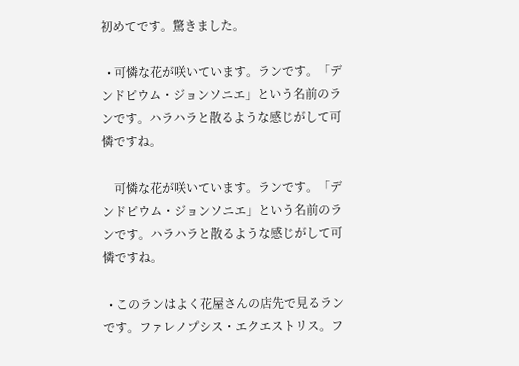初めてです。驚きました。

  • 可憐な花が咲いています。ランです。「デンドピウム・ジョンソニエ」という名前のランです。ハラハラと散るような感じがして可憐ですね。

    可憐な花が咲いています。ランです。「デンドピウム・ジョンソニエ」という名前のランです。ハラハラと散るような感じがして可憐ですね。

  • このランはよく花屋さんの店先で見るランです。ファレノプシス・エクエストリス。フ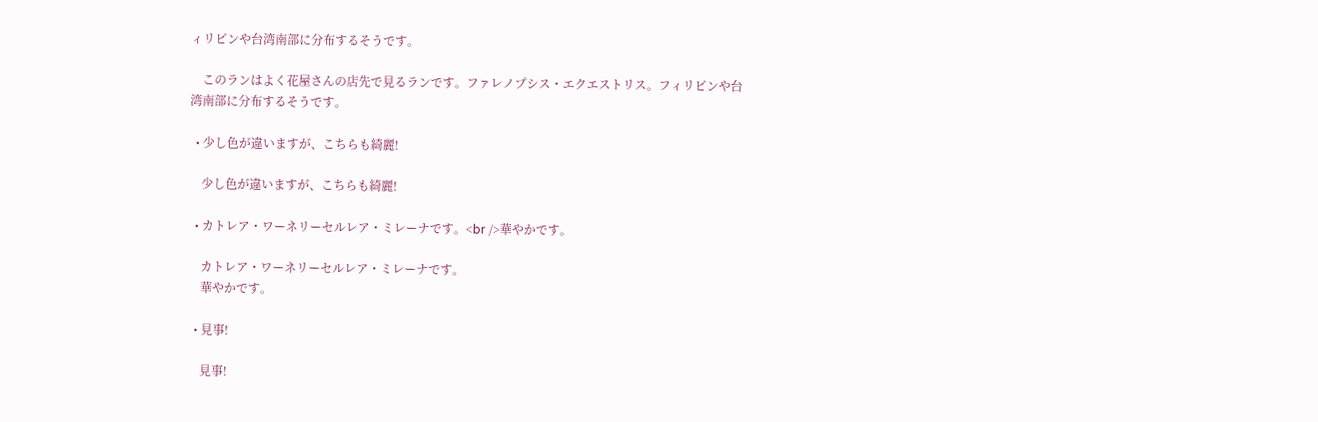ィリピンや台湾南部に分布するそうです。

    このランはよく花屋さんの店先で見るランです。ファレノプシス・エクエストリス。フィリピンや台湾南部に分布するそうです。

  • 少し色が違いますが、こちらも綺麗!

    少し色が違いますが、こちらも綺麗!

  • カトレア・ワーネリーセルレア・ミレーナです。<br />華やかです。

    カトレア・ワーネリーセルレア・ミレーナです。
    華やかです。

  • 見事!

    見事!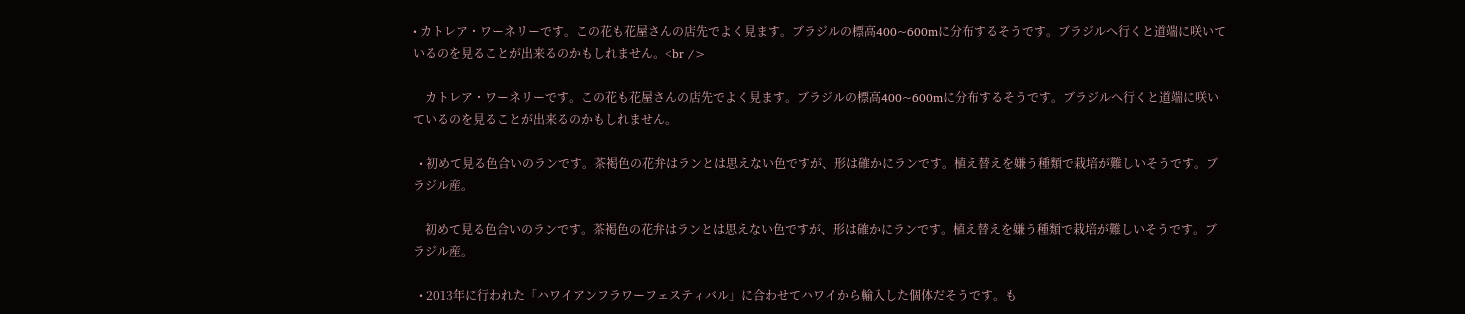• カトレア・ワーネリーです。この花も花屋さんの店先でよく見ます。ブラジルの標高400~600mに分布するそうです。ブラジルへ行くと道端に咲いているのを見ることが出来るのかもしれません。<br />

    カトレア・ワーネリーです。この花も花屋さんの店先でよく見ます。ブラジルの標高400~600mに分布するそうです。ブラジルへ行くと道端に咲いているのを見ることが出来るのかもしれません。

  • 初めて見る色合いのランです。茶褐色の花弁はランとは思えない色ですが、形は確かにランです。植え替えを嫌う種類で栽培が難しいそうです。ブラジル産。

    初めて見る色合いのランです。茶褐色の花弁はランとは思えない色ですが、形は確かにランです。植え替えを嫌う種類で栽培が難しいそうです。ブラジル産。

  • 2013年に行われた「ハワイアンフラワーフェスティバル」に合わせてハワイから輸入した個体だそうです。も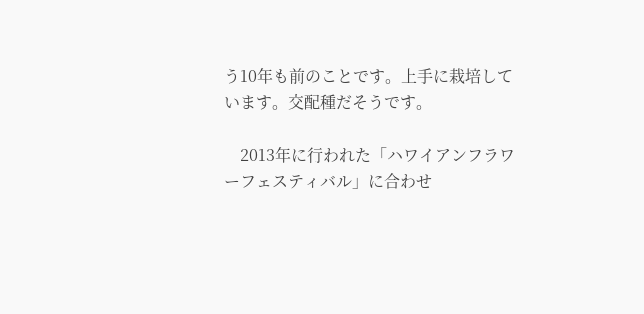う10年も前のことです。上手に栽培しています。交配種だそうです。

    2013年に行われた「ハワイアンフラワーフェスティバル」に合わせ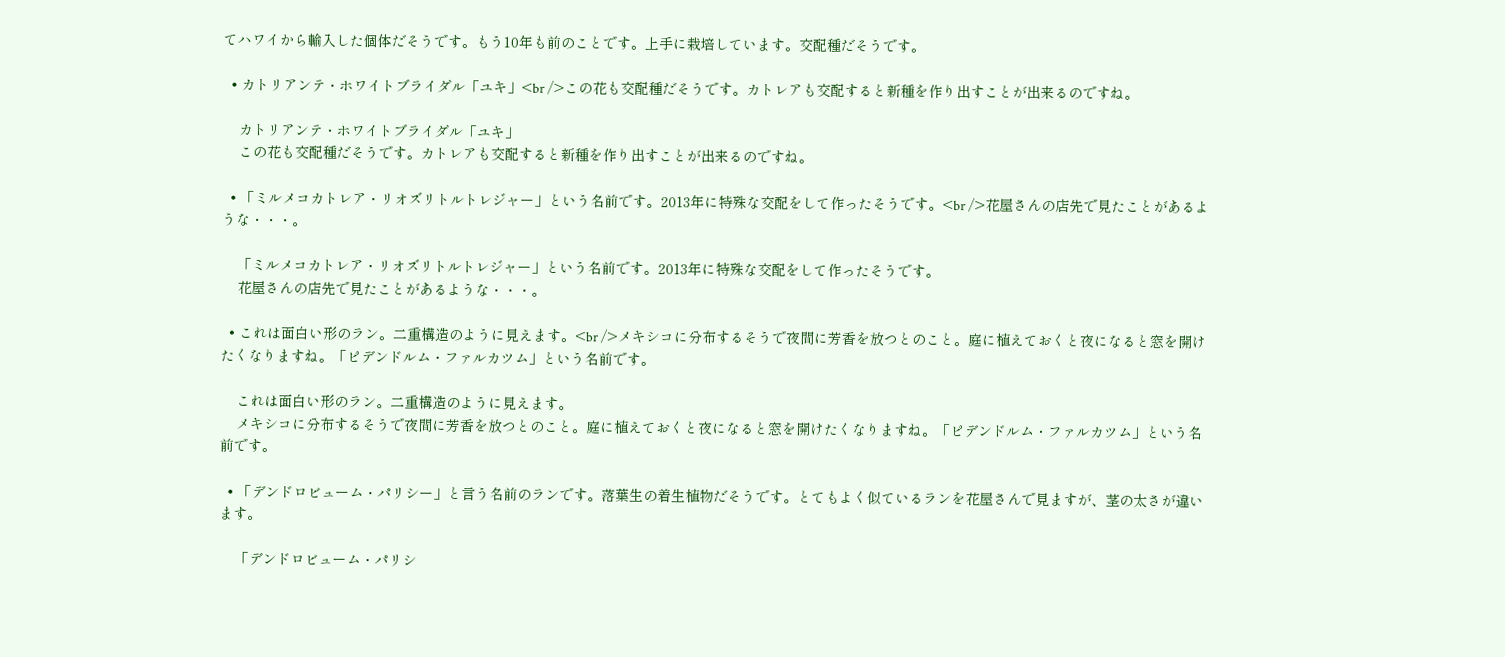てハワイから輸入した個体だそうです。もう10年も前のことです。上手に栽培しています。交配種だそうです。

  • カトリアンテ・ホワイトブライダル「ユキ」<br />この花も交配種だそうです。カトレアも交配すると新種を作り出すことが出来るのですね。

    カトリアンテ・ホワイトブライダル「ユキ」
    この花も交配種だそうです。カトレアも交配すると新種を作り出すことが出来るのですね。

  • 「ミルメコカトレア・リオズリトルトレジャー」という名前です。2013年に特殊な交配をして作ったそうです。<br />花屋さんの店先で見たことがあるような・・・。

    「ミルメコカトレア・リオズリトルトレジャー」という名前です。2013年に特殊な交配をして作ったそうです。
    花屋さんの店先で見たことがあるような・・・。

  • これは面白い形のラン。二重構造のように見えます。<br />メキシコに分布するそうで夜間に芳香を放つとのこと。庭に植えておくと夜になると窓を開けたくなりますね。「ピデンドルム・ファルカツム」という名前です。

    これは面白い形のラン。二重構造のように見えます。
    メキシコに分布するそうで夜間に芳香を放つとのこと。庭に植えておくと夜になると窓を開けたくなりますね。「ピデンドルム・ファルカツム」という名前です。

  • 「デンドロビューム・パリシー」と言う名前のランです。落葉生の着生植物だそうです。とてもよく似ているランを花屋さんで見ますが、茎の太さが違います。

    「デンドロビューム・パリシ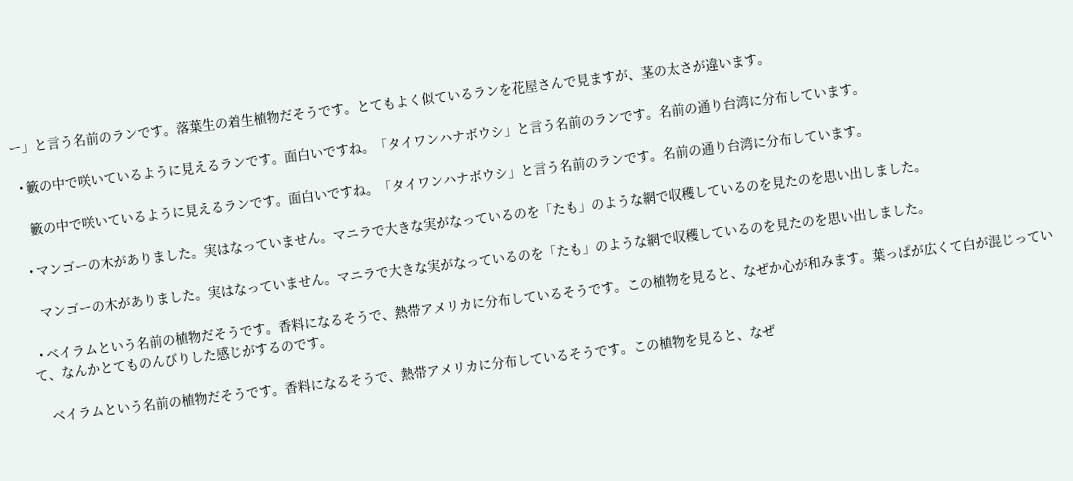ー」と言う名前のランです。落葉生の着生植物だそうです。とてもよく似ているランを花屋さんで見ますが、茎の太さが違います。

  • 籔の中で咲いているように見えるランです。面白いですね。「タイワンハナボウシ」と言う名前のランです。名前の通り台湾に分布しています。

    籔の中で咲いているように見えるランです。面白いですね。「タイワンハナボウシ」と言う名前のランです。名前の通り台湾に分布しています。

  • マンゴーの木がありました。実はなっていません。マニラで大きな実がなっているのを「たも」のような網で収穫しているのを見たのを思い出しました。

    マンゴーの木がありました。実はなっていません。マニラで大きな実がなっているのを「たも」のような網で収穫しているのを見たのを思い出しました。

  • ベイラムという名前の植物だそうです。香料になるそうで、熱帯アメリカに分布しているそうです。この植物を見ると、なぜか心が和みます。葉っぱが広くて白が混じっていて、なんかとてものんびりした感じがするのです。

    ベイラムという名前の植物だそうです。香料になるそうで、熱帯アメリカに分布しているそうです。この植物を見ると、なぜ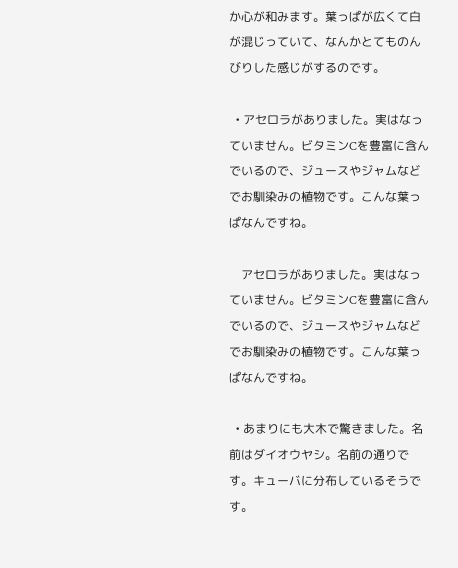か心が和みます。葉っぱが広くて白が混じっていて、なんかとてものんびりした感じがするのです。

  • アセロラがありました。実はなっていません。ビタミンCを豊富に含んでいるので、ジュースやジャムなどでお馴染みの植物です。こんな葉っぱなんですね。

    アセロラがありました。実はなっていません。ビタミンCを豊富に含んでいるので、ジュースやジャムなどでお馴染みの植物です。こんな葉っぱなんですね。

  • あまりにも大木で驚きました。名前はダイオウヤシ。名前の通りです。キューバに分布しているそうです。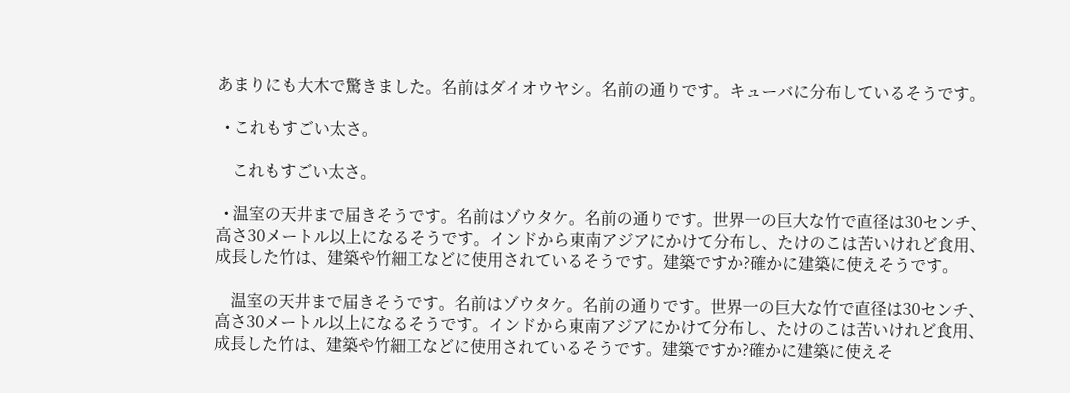あまりにも大木で驚きました。名前はダイオウヤシ。名前の通りです。キューバに分布しているそうです。

  • これもすごい太さ。

    これもすごい太さ。

  • 温室の天井まで届きそうです。名前はゾウタケ。名前の通りです。世界一の巨大な竹で直径は30センチ、高さ30メートル以上になるそうです。インドから東南アジアにかけて分布し、たけのこは苦いけれど食用、成長した竹は、建築や竹細工などに使用されているそうです。建築ですか?確かに建築に使えそうです。

    温室の天井まで届きそうです。名前はゾウタケ。名前の通りです。世界一の巨大な竹で直径は30センチ、高さ30メートル以上になるそうです。インドから東南アジアにかけて分布し、たけのこは苦いけれど食用、成長した竹は、建築や竹細工などに使用されているそうです。建築ですか?確かに建築に使えそ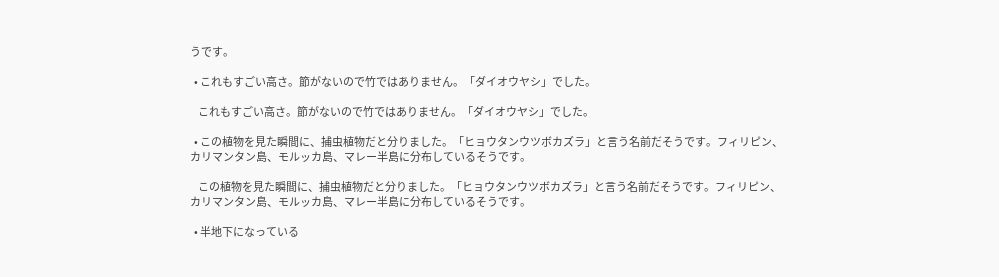うです。

  • これもすごい高さ。節がないので竹ではありません。「ダイオウヤシ」でした。

    これもすごい高さ。節がないので竹ではありません。「ダイオウヤシ」でした。

  • この植物を見た瞬間に、捕虫植物だと分りました。「ヒョウタンウツボカズラ」と言う名前だそうです。フィリピン、カリマンタン島、モルッカ島、マレー半島に分布しているそうです。

    この植物を見た瞬間に、捕虫植物だと分りました。「ヒョウタンウツボカズラ」と言う名前だそうです。フィリピン、カリマンタン島、モルッカ島、マレー半島に分布しているそうです。

  • 半地下になっている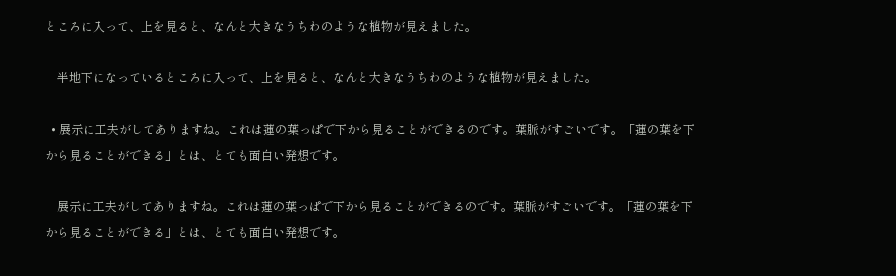ところに入って、上を見ると、なんと大きなうちわのような植物が見えました。

    半地下になっているところに入って、上を見ると、なんと大きなうちわのような植物が見えました。

  • 展示に工夫がしてありますね。これは蓮の葉っぱで下から見ることができるのです。葉脈がすごいです。「蓮の葉を下から見ることができる」とは、とても面白い発想です。

    展示に工夫がしてありますね。これは蓮の葉っぱで下から見ることができるのです。葉脈がすごいです。「蓮の葉を下から見ることができる」とは、とても面白い発想です。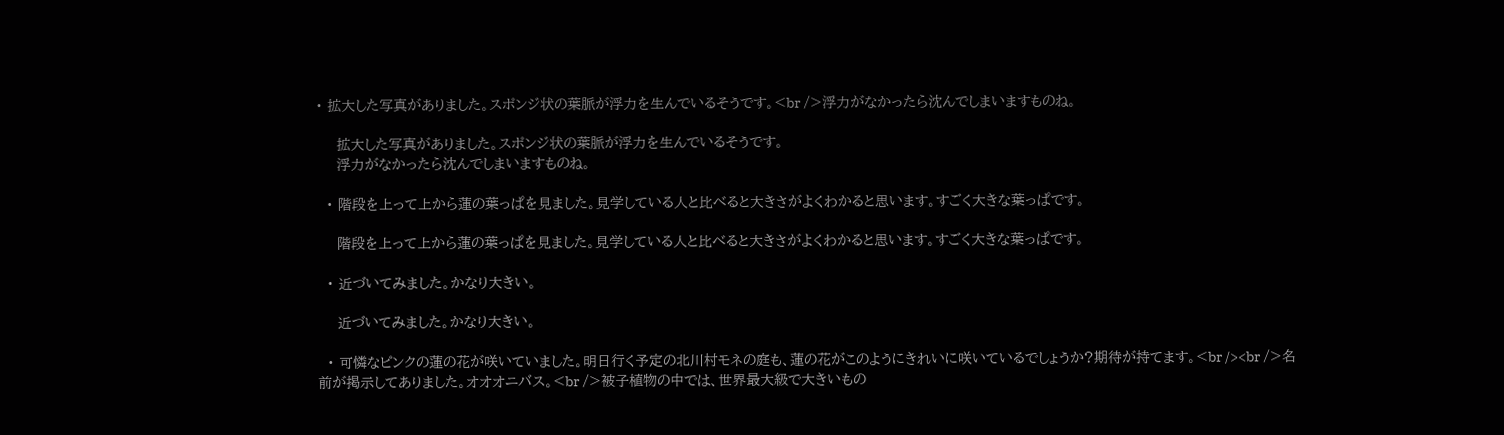• 拡大した写真がありました。スポンジ状の葉脈が浮力を生んでいるそうです。<br />浮力がなかったら沈んでしまいますものね。

    拡大した写真がありました。スポンジ状の葉脈が浮力を生んでいるそうです。
    浮力がなかったら沈んでしまいますものね。

  • 階段を上って上から蓮の葉っぱを見ました。見学している人と比べると大きさがよくわかると思います。すごく大きな葉っぱです。

    階段を上って上から蓮の葉っぱを見ました。見学している人と比べると大きさがよくわかると思います。すごく大きな葉っぱです。

  • 近づいてみました。かなり大きい。

    近づいてみました。かなり大きい。

  • 可憐なピンクの蓮の花が咲いていました。明日行く予定の北川村モネの庭も、蓮の花がこのようにきれいに咲いているでしょうか?期待が持てます。<br /><br />名前が掲示してありました。オオオニバス。<br />被子植物の中では、世界最大級で大きいもの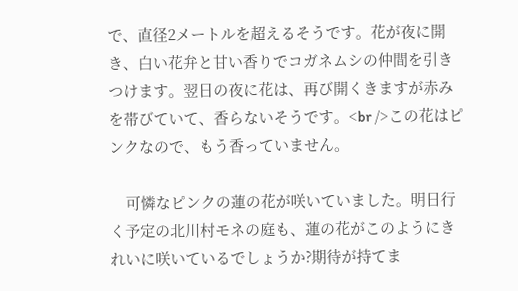で、直径2メートルを超えるそうです。花が夜に開き、白い花弁と甘い香りでコガネムシの仲間を引きつけます。翌日の夜に花は、再び開くきますが赤みを帯びていて、香らないそうです。<br />この花はピンクなので、もう香っていません。

    可憐なピンクの蓮の花が咲いていました。明日行く予定の北川村モネの庭も、蓮の花がこのようにきれいに咲いているでしょうか?期待が持てま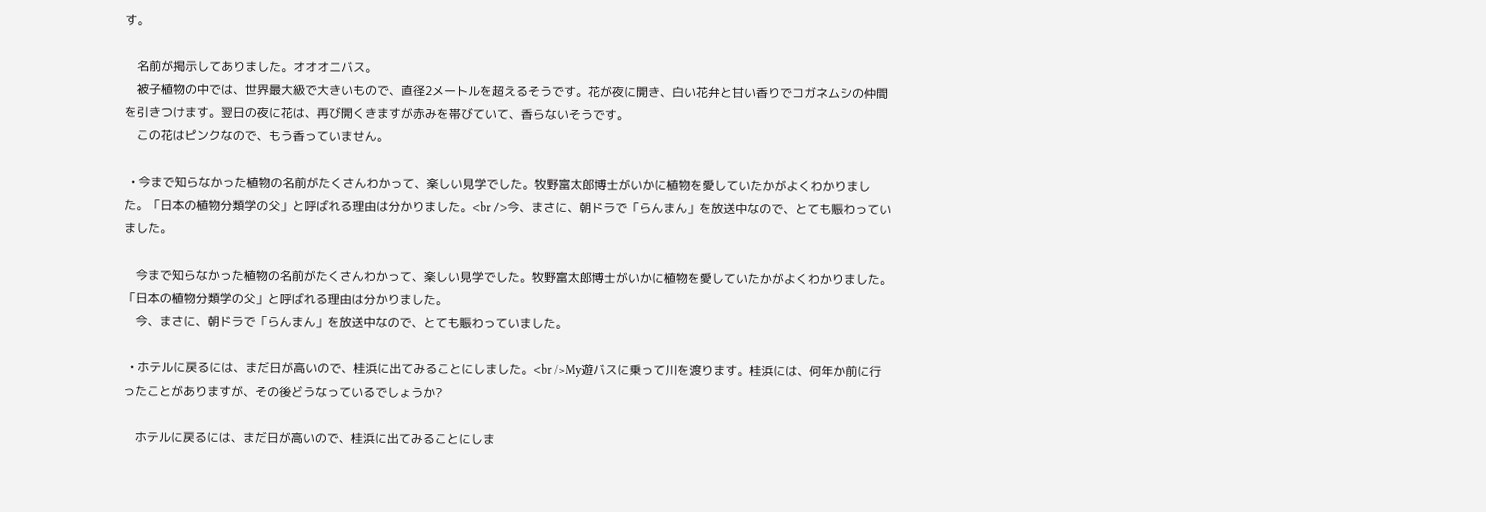す。

    名前が掲示してありました。オオオニバス。
    被子植物の中では、世界最大級で大きいもので、直径2メートルを超えるそうです。花が夜に開き、白い花弁と甘い香りでコガネムシの仲間を引きつけます。翌日の夜に花は、再び開くきますが赤みを帯びていて、香らないそうです。
    この花はピンクなので、もう香っていません。

  • 今まで知らなかった植物の名前がたくさんわかって、楽しい見学でした。牧野富太郎博士がいかに植物を愛していたかがよくわかりました。「日本の植物分類学の父」と呼ばれる理由は分かりました。<br />今、まさに、朝ドラで「らんまん」を放送中なので、とても賑わっていました。

    今まで知らなかった植物の名前がたくさんわかって、楽しい見学でした。牧野富太郎博士がいかに植物を愛していたかがよくわかりました。「日本の植物分類学の父」と呼ばれる理由は分かりました。
    今、まさに、朝ドラで「らんまん」を放送中なので、とても賑わっていました。

  • ホテルに戻るには、まだ日が高いので、桂浜に出てみることにしました。<br />My遊バスに乗って川を渡ります。桂浜には、何年か前に行ったことがありますが、その後どうなっているでしょうか?

    ホテルに戻るには、まだ日が高いので、桂浜に出てみることにしま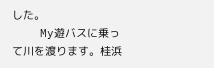した。
    My遊バスに乗って川を渡ります。桂浜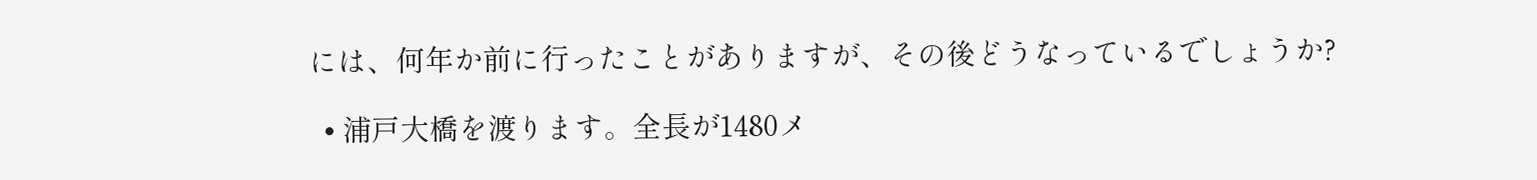には、何年か前に行ったことがありますが、その後どうなっているでしょうか?

  • 浦戸大橋を渡ります。全長が1480メ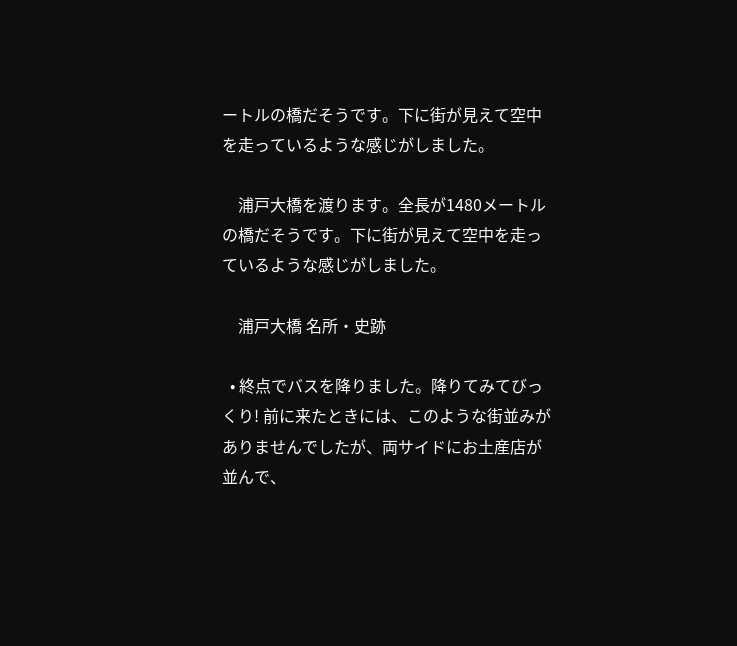ートルの橋だそうです。下に街が見えて空中を走っているような感じがしました。

    浦戸大橋を渡ります。全長が1480メートルの橋だそうです。下に街が見えて空中を走っているような感じがしました。

    浦戸大橋 名所・史跡

  • 終点でバスを降りました。降りてみてびっくり! 前に来たときには、このような街並みがありませんでしたが、両サイドにお土産店が並んで、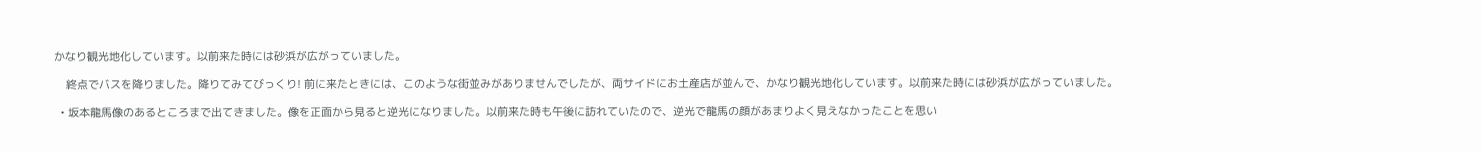かなり観光地化しています。以前来た時には砂浜が広がっていました。

    終点でバスを降りました。降りてみてびっくり! 前に来たときには、このような街並みがありませんでしたが、両サイドにお土産店が並んで、かなり観光地化しています。以前来た時には砂浜が広がっていました。

  • 坂本龍馬像のあるところまで出てきました。像を正面から見ると逆光になりました。以前来た時も午後に訪れていたので、逆光で龍馬の顔があまりよく見えなかったことを思い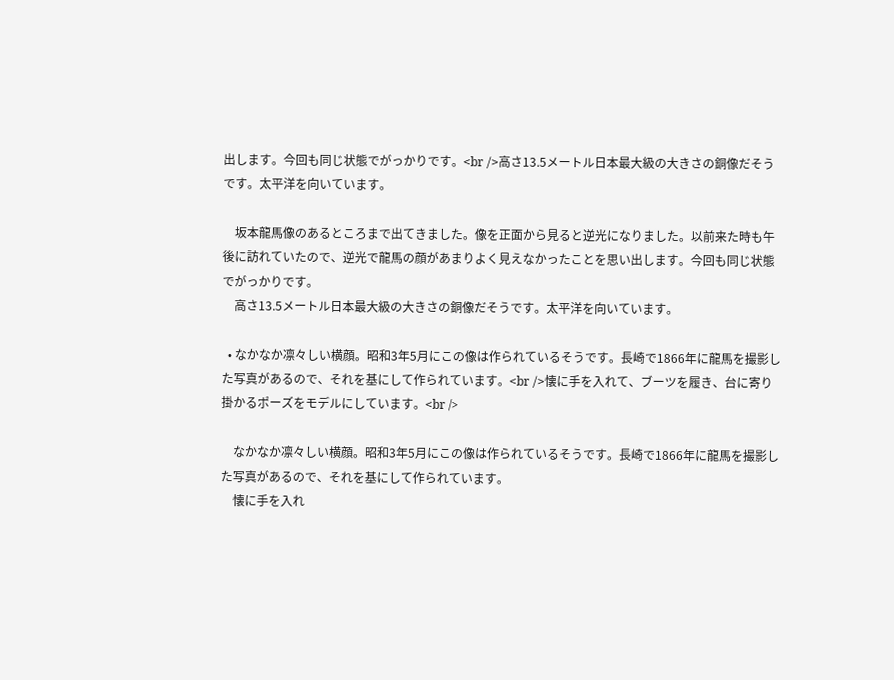出します。今回も同じ状態でがっかりです。<br />高さ13.5メートル日本最大級の大きさの銅像だそうです。太平洋を向いています。

    坂本龍馬像のあるところまで出てきました。像を正面から見ると逆光になりました。以前来た時も午後に訪れていたので、逆光で龍馬の顔があまりよく見えなかったことを思い出します。今回も同じ状態でがっかりです。
    高さ13.5メートル日本最大級の大きさの銅像だそうです。太平洋を向いています。

  • なかなか凛々しい横顔。昭和3年5月にこの像は作られているそうです。長崎で1866年に龍馬を撮影した写真があるので、それを基にして作られています。<br />懐に手を入れて、ブーツを履き、台に寄り掛かるポーズをモデルにしています。<br />

    なかなか凛々しい横顔。昭和3年5月にこの像は作られているそうです。長崎で1866年に龍馬を撮影した写真があるので、それを基にして作られています。
    懐に手を入れ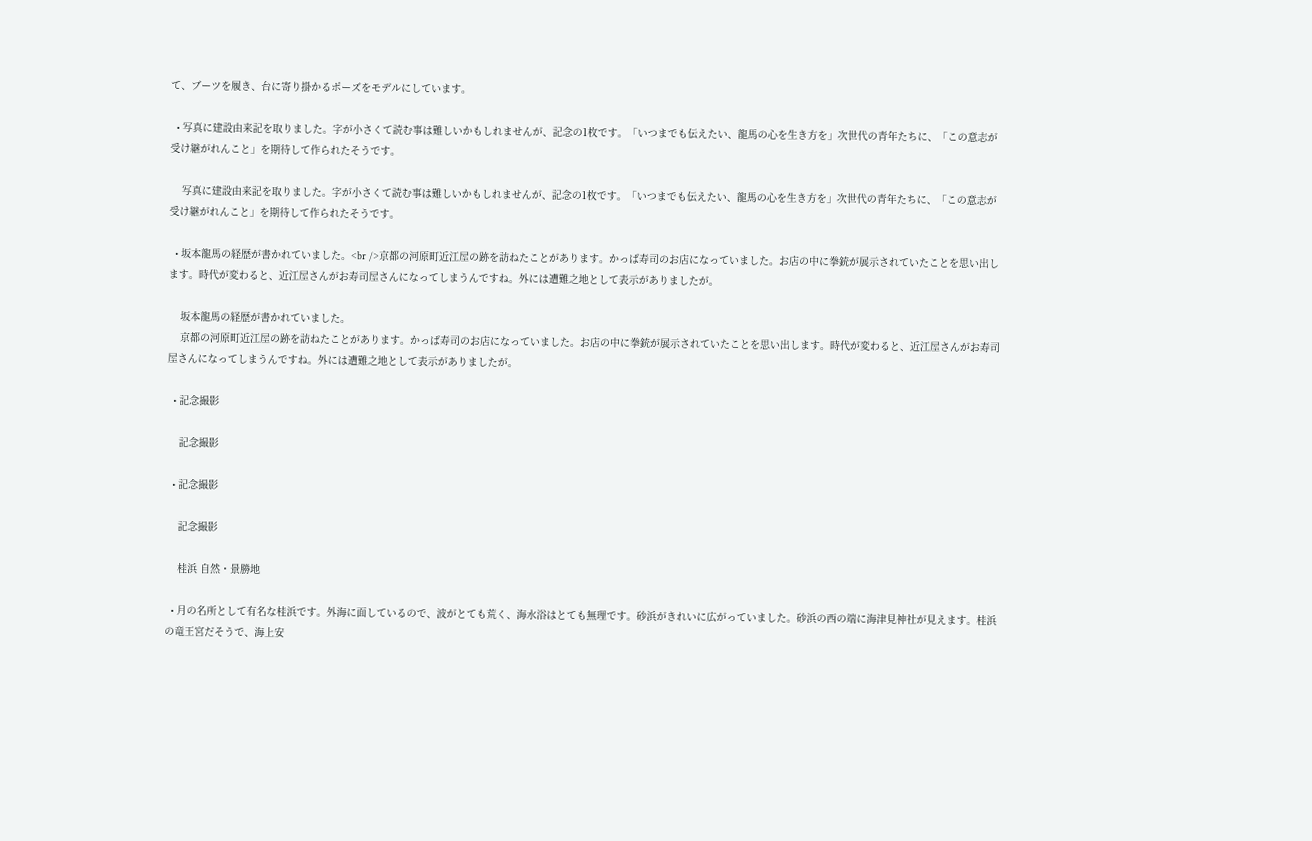て、ブーツを履き、台に寄り掛かるポーズをモデルにしています。

  • 写真に建設由来記を取りました。字が小さくて読む事は難しいかもしれませんが、記念の1枚です。「いつまでも伝えたい、龍馬の心を生き方を」次世代の青年たちに、「この意志が受け継がれんこと」を期待して作られたそうです。

    写真に建設由来記を取りました。字が小さくて読む事は難しいかもしれませんが、記念の1枚です。「いつまでも伝えたい、龍馬の心を生き方を」次世代の青年たちに、「この意志が受け継がれんこと」を期待して作られたそうです。

  • 坂本龍馬の経歴が書かれていました。<br />京都の河原町近江屋の跡を訪ねたことがあります。かっぱ寿司のお店になっていました。お店の中に拳銃が展示されていたことを思い出します。時代が変わると、近江屋さんがお寿司屋さんになってしまうんですね。外には遭難之地として表示がありましたが。

    坂本龍馬の経歴が書かれていました。
    京都の河原町近江屋の跡を訪ねたことがあります。かっぱ寿司のお店になっていました。お店の中に拳銃が展示されていたことを思い出します。時代が変わると、近江屋さんがお寿司屋さんになってしまうんですね。外には遭難之地として表示がありましたが。

  • 記念撮影

    記念撮影

  • 記念撮影

    記念撮影

    桂浜 自然・景勝地

  • 月の名所として有名な桂浜です。外海に面しているので、波がとても荒く、海水浴はとても無理です。砂浜がきれいに広がっていました。砂浜の西の端に海津見神社が見えます。桂浜の竜王宮だそうで、海上安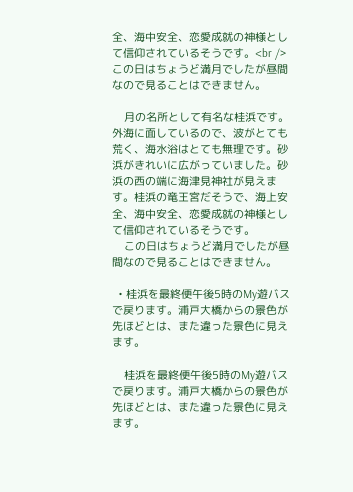全、海中安全、恋愛成就の神様として信仰されているそうです。<br />この日はちょうど満月でしたが昼間なので見ることはできません。

    月の名所として有名な桂浜です。外海に面しているので、波がとても荒く、海水浴はとても無理です。砂浜がきれいに広がっていました。砂浜の西の端に海津見神社が見えます。桂浜の竜王宮だそうで、海上安全、海中安全、恋愛成就の神様として信仰されているそうです。
    この日はちょうど満月でしたが昼間なので見ることはできません。

  • 桂浜を最終便午後5時のMy遊バスで戻ります。浦戸大橋からの景色が先ほどとは、また違った景色に見えます。

    桂浜を最終便午後5時のMy遊バスで戻ります。浦戸大橋からの景色が先ほどとは、また違った景色に見えます。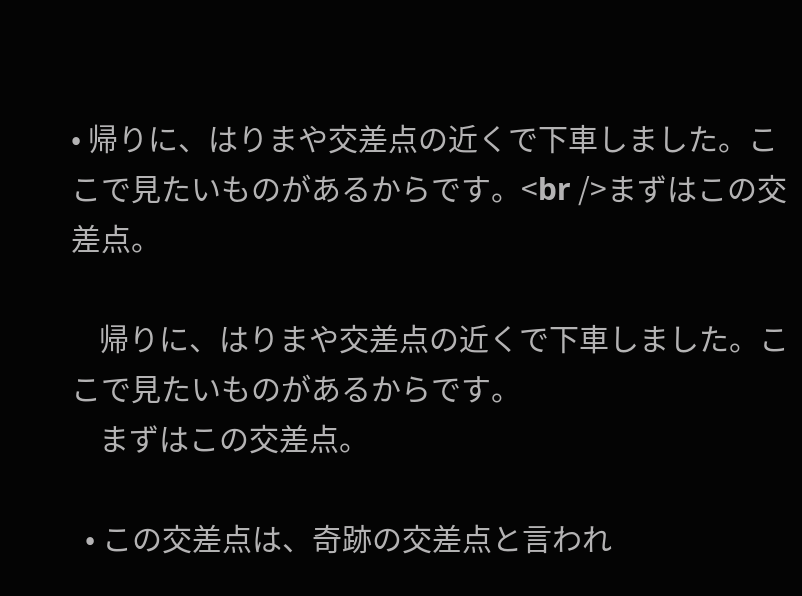• 帰りに、はりまや交差点の近くで下車しました。ここで見たいものがあるからです。<br />まずはこの交差点。

    帰りに、はりまや交差点の近くで下車しました。ここで見たいものがあるからです。
    まずはこの交差点。

  • この交差点は、奇跡の交差点と言われ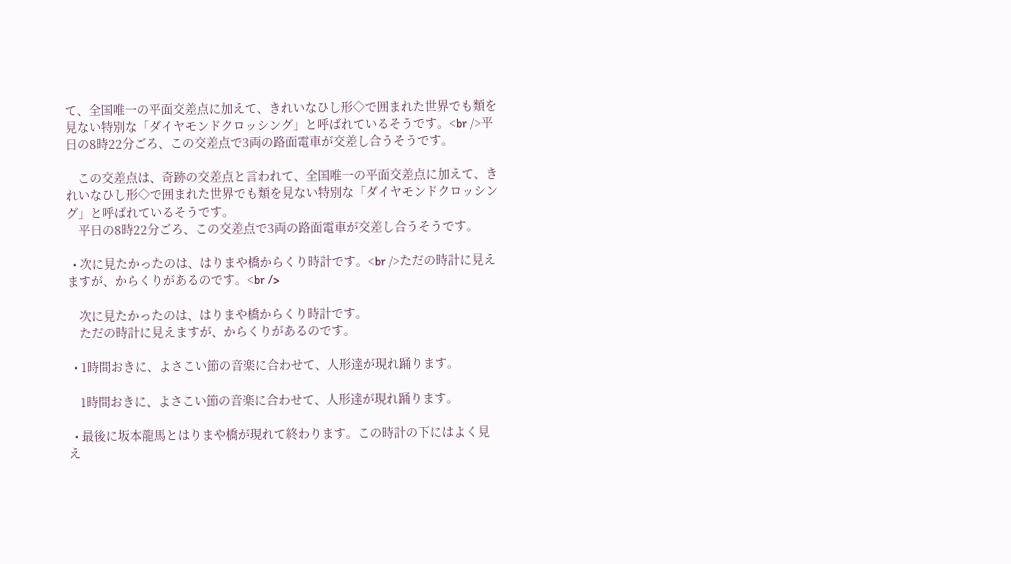て、全国唯一の平面交差点に加えて、きれいなひし形◇で囲まれた世界でも類を見ない特別な「ダイヤモンドクロッシング」と呼ばれているそうです。<br />平日の8時22分ごろ、この交差点で3両の路面電車が交差し合うそうです。

    この交差点は、奇跡の交差点と言われて、全国唯一の平面交差点に加えて、きれいなひし形◇で囲まれた世界でも類を見ない特別な「ダイヤモンドクロッシング」と呼ばれているそうです。
    平日の8時22分ごろ、この交差点で3両の路面電車が交差し合うそうです。

  • 次に見たかったのは、はりまや橋からくり時計です。<br />ただの時計に見えますが、からくりがあるのです。<br />

    次に見たかったのは、はりまや橋からくり時計です。
    ただの時計に見えますが、からくりがあるのです。

  • 1時間おきに、よさこい節の音楽に合わせて、人形達が現れ踊ります。

    1時間おきに、よさこい節の音楽に合わせて、人形達が現れ踊ります。

  • 最後に坂本龍馬とはりまや橋が現れて終わります。この時計の下にはよく見え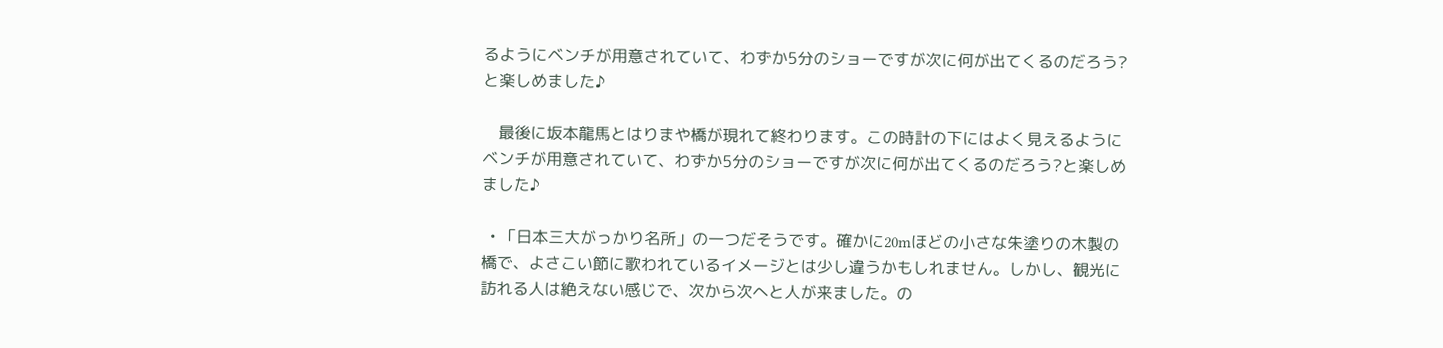るようにベンチが用意されていて、わずか5分のショーですが次に何が出てくるのだろう?と楽しめました♪

    最後に坂本龍馬とはりまや橋が現れて終わります。この時計の下にはよく見えるようにベンチが用意されていて、わずか5分のショーですが次に何が出てくるのだろう?と楽しめました♪

  • 「日本三大がっかり名所」の一つだそうです。確かに20mほどの小さな朱塗りの木製の橋で、よさこい節に歌われているイメージとは少し違うかもしれません。しかし、観光に訪れる人は絶えない感じで、次から次へと人が来ました。の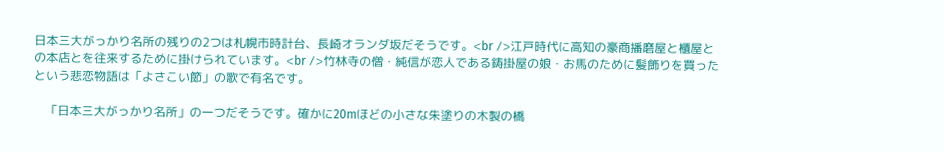日本三大がっかり名所の残りの2つは札幌市時計台、長崎オランダ坂だそうです。<br />江戸時代に高知の豪商播磨屋と櫃屋との本店とを往来するために掛けられています。<br />竹林寺の僧・純信が恋人である鋳掛屋の娘・お馬のために髪飾りを買ったという悲恋物語は「よさこい節」の歌で有名です。

    「日本三大がっかり名所」の一つだそうです。確かに20mほどの小さな朱塗りの木製の橋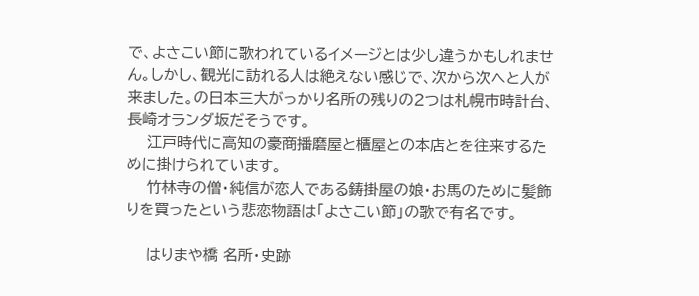で、よさこい節に歌われているイメージとは少し違うかもしれません。しかし、観光に訪れる人は絶えない感じで、次から次へと人が来ました。の日本三大がっかり名所の残りの2つは札幌市時計台、長崎オランダ坂だそうです。
    江戸時代に高知の豪商播磨屋と櫃屋との本店とを往来するために掛けられています。
    竹林寺の僧・純信が恋人である鋳掛屋の娘・お馬のために髪飾りを買ったという悲恋物語は「よさこい節」の歌で有名です。

    はりまや橋 名所・史跡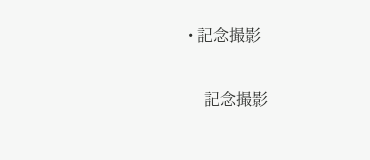• 記念撮影

    記念撮影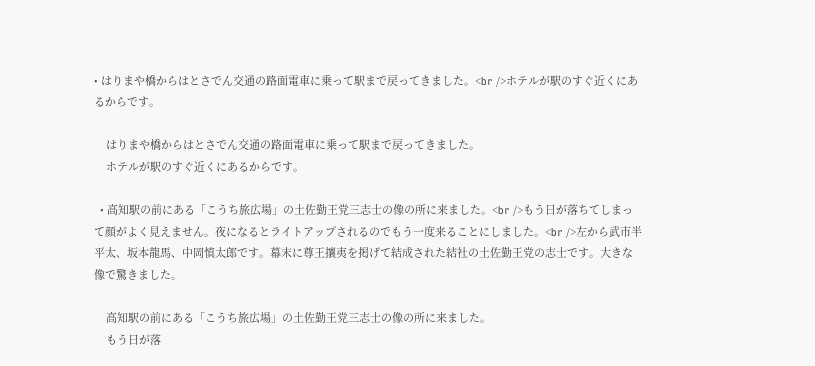• はりまや橋からはとさでん交通の路面電車に乗って駅まで戻ってきました。<br />ホテルが駅のすぐ近くにあるからです。

    はりまや橋からはとさでん交通の路面電車に乗って駅まで戻ってきました。
    ホテルが駅のすぐ近くにあるからです。

  • 高知駅の前にある「こうち旅広場」の土佐勤王党三志士の像の所に来ました。<br />もう日が落ちてしまって顔がよく見えません。夜になるとライトアップされるのでもう一度来ることにしました。<br />左から武市半平太、坂本龍馬、中岡慎太郎です。幕末に尊王攘夷を掲げて結成された結社の土佐勤王党の志士です。大きな像で驚きました。

    高知駅の前にある「こうち旅広場」の土佐勤王党三志士の像の所に来ました。
    もう日が落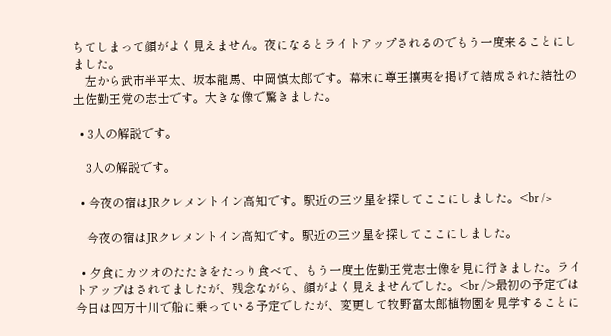ちてしまって顔がよく見えません。夜になるとライトアップされるのでもう一度来ることにしました。
    左から武市半平太、坂本龍馬、中岡慎太郎です。幕末に尊王攘夷を掲げて結成された結社の土佐勤王党の志士です。大きな像で驚きました。

  • 3人の解説です。

    3人の解説です。

  • 今夜の宿はJRクレメントイン高知です。駅近の三ツ星を探してここにしました。<br />

    今夜の宿はJRクレメントイン高知です。駅近の三ツ星を探してここにしました。

  • 夕食にカツオのたたきをたっり食べて、もう一度土佐勤王党志士像を見に行きました。ライトアップはされてましたが、残念ながら、顔がよく見えませんでした。<br />最初の予定では今日は四万十川で船に乗っている予定でしたが、変更して牧野富太郎植物園を見学することに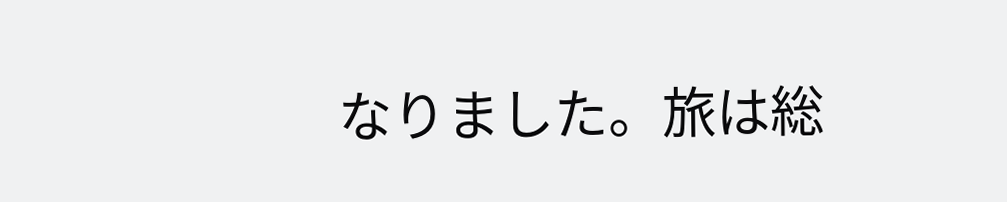なりました。旅は総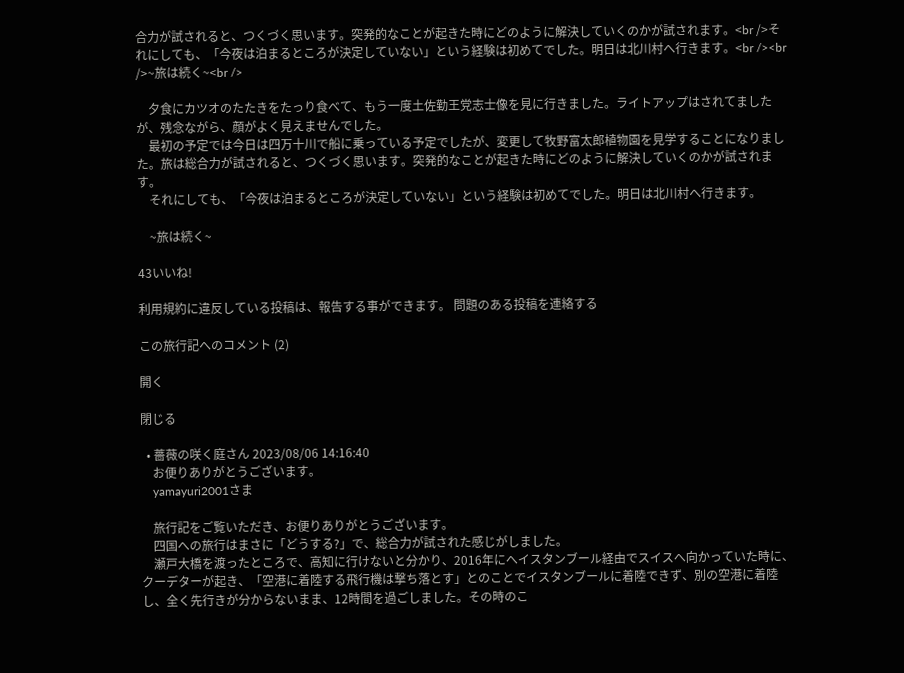合力が試されると、つくづく思います。突発的なことが起きた時にどのように解決していくのかが試されます。<br />それにしても、「今夜は泊まるところが決定していない」という経験は初めてでした。明日は北川村へ行きます。<br /><br />~旅は続く~<br />

    夕食にカツオのたたきをたっり食べて、もう一度土佐勤王党志士像を見に行きました。ライトアップはされてましたが、残念ながら、顔がよく見えませんでした。
    最初の予定では今日は四万十川で船に乗っている予定でしたが、変更して牧野富太郎植物園を見学することになりました。旅は総合力が試されると、つくづく思います。突発的なことが起きた時にどのように解決していくのかが試されます。
    それにしても、「今夜は泊まるところが決定していない」という経験は初めてでした。明日は北川村へ行きます。

    ~旅は続く~

43いいね!

利用規約に違反している投稿は、報告する事ができます。 問題のある投稿を連絡する

この旅行記へのコメント (2)

開く

閉じる

  • 薔薇の咲く庭さん 2023/08/06 14:16:40
    お便りありがとうございます。
    yamayuri2001さま

    旅行記をご覧いただき、お便りありがとうございます。
    四国への旅行はまさに「どうする?」で、総合力が試された感じがしました。
    瀬戸大橋を渡ったところで、高知に行けないと分かり、2016年にへイスタンブール経由でスイスへ向かっていた時に、クーデターが起き、「空港に着陸する飛行機は撃ち落とす」とのことでイスタンブールに着陸できず、別の空港に着陸し、全く先行きが分からないまま、12時間を過ごしました。その時のこ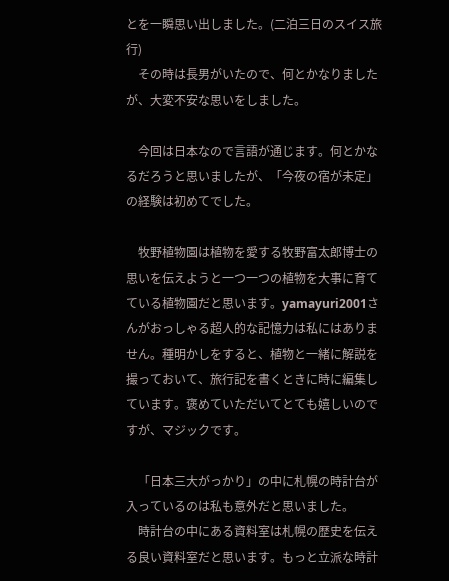とを一瞬思い出しました。(二泊三日のスイス旅行)
    その時は長男がいたので、何とかなりましたが、大変不安な思いをしました。

    今回は日本なので言語が通じます。何とかなるだろうと思いましたが、「今夜の宿が未定」の経験は初めてでした。

    牧野植物園は植物を愛する牧野富太郎博士の思いを伝えようと一つ一つの植物を大事に育てている植物園だと思います。yamayuri2001さんがおっしゃる超人的な記憶力は私にはありません。種明かしをすると、植物と一緒に解説を撮っておいて、旅行記を書くときに時に編集しています。褒めていただいてとても嬉しいのですが、マジックです。

    「日本三大がっかり」の中に札幌の時計台が入っているのは私も意外だと思いました。
    時計台の中にある資料室は札幌の歴史を伝える良い資料室だと思います。もっと立派な時計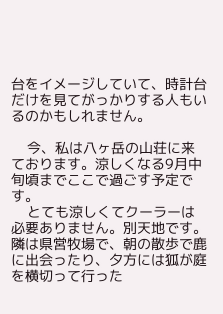台をイメージしていて、時計台だけを見てがっかりする人もいるのかもしれません。

    今、私は八ヶ岳の山荘に来ております。涼しくなる9月中旬頃までここで過ごす予定です。
    とても涼しくてクーラーは必要ありません。別天地です。隣は県営牧場で、朝の散歩で鹿に出会ったり、夕方には狐が庭を横切って行った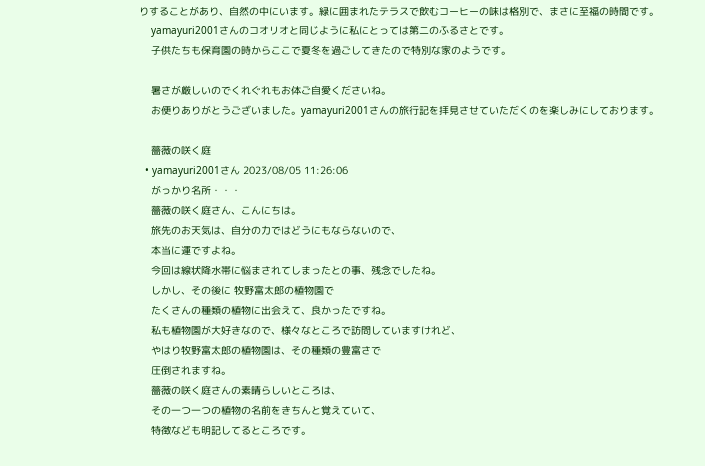りすることがあり、自然の中にいます。緑に囲まれたテラスで飲むコーヒーの味は格別で、まさに至福の時間です。
    yamayuri2001さんのコオリオと同じように私にとっては第二のふるさとです。
    子供たちも保育園の時からここで夏冬を過ごしてきたので特別な家のようです。

    暑さが厳しいのでくれぐれもお体ご自愛くださいね。
    お便りありがとうございました。yamayuri2001さんの旅行記を拝見させていただくのを楽しみにしております。

    薔薇の咲く庭
  • yamayuri2001さん 2023/08/05 11:26:06
    がっかり名所・・・
    薔薇の咲く庭さん、こんにちは。
    旅先のお天気は、自分の力ではどうにもならないので、
    本当に運ですよね。
    今回は線状降水帯に悩まされてしまったとの事、残念でしたね。
    しかし、その後に 牧野富太郎の植物園で
    たくさんの種類の植物に出会えて、良かったですね。
    私も植物園が大好きなので、様々なところで訪問していますけれど、
    やはり牧野富太郎の植物園は、その種類の豊富さで
    圧倒されますね。
    薔薇の咲く庭さんの素晴らしいところは、
    その一つ一つの植物の名前をきちんと覚えていて、
    特徴なども明記してるところです。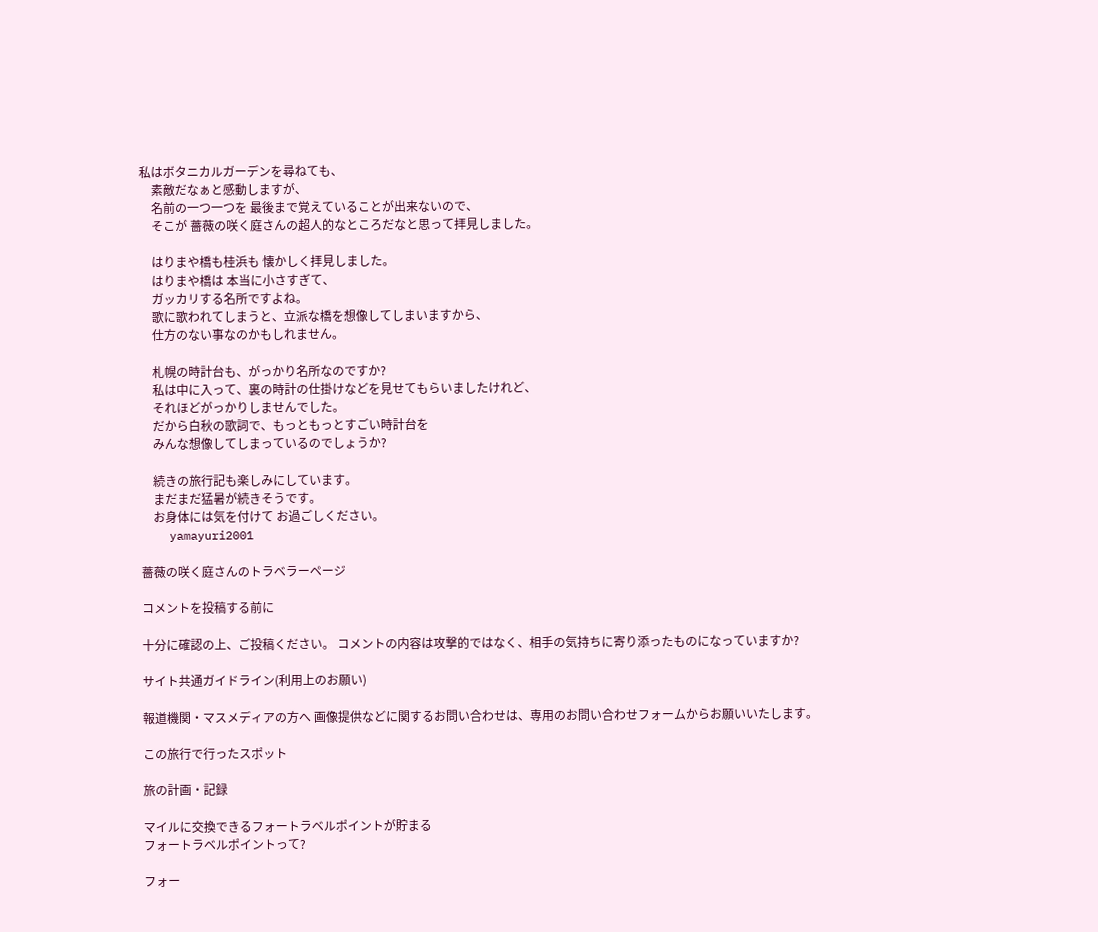私はボタニカルガーデンを尋ねても、
    素敵だなぁと感動しますが、
    名前の一つ一つを 最後まで覚えていることが出来ないので、
    そこが 薔薇の咲く庭さんの超人的なところだなと思って拝見しました。

    はりまや橋も桂浜も 懐かしく拝見しました。
    はりまや橋は 本当に小さすぎて、
    ガッカリする名所ですよね。
    歌に歌われてしまうと、立派な橋を想像してしまいますから、
    仕方のない事なのかもしれません。

    札幌の時計台も、がっかり名所なのですか?
    私は中に入って、裏の時計の仕掛けなどを見せてもらいましたけれど、
    それほどがっかりしませんでした。
    だから白秋の歌詞で、もっともっとすごい時計台を
    みんな想像してしまっているのでしょうか?

    続きの旅行記も楽しみにしています。
    まだまだ猛暑が続きそうです。
    お身体には気を付けて お過ごしください。
    yamayuri2001

薔薇の咲く庭さんのトラベラーページ

コメントを投稿する前に

十分に確認の上、ご投稿ください。 コメントの内容は攻撃的ではなく、相手の気持ちに寄り添ったものになっていますか?

サイト共通ガイドライン(利用上のお願い)

報道機関・マスメディアの方へ 画像提供などに関するお問い合わせは、専用のお問い合わせフォームからお願いいたします。

この旅行で行ったスポット

旅の計画・記録

マイルに交換できるフォートラベルポイントが貯まる
フォートラベルポイントって?

フォー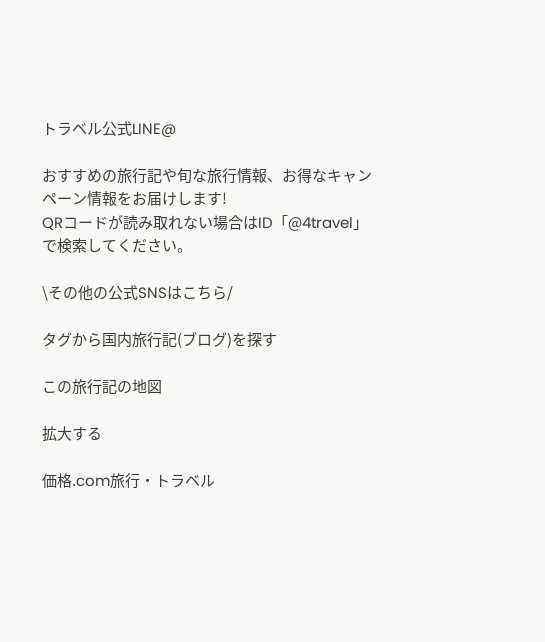トラベル公式LINE@

おすすめの旅行記や旬な旅行情報、お得なキャンペーン情報をお届けします!
QRコードが読み取れない場合はID「@4travel」で検索してください。

\その他の公式SNSはこちら/

タグから国内旅行記(ブログ)を探す

この旅行記の地図

拡大する

価格.com旅行・トラベル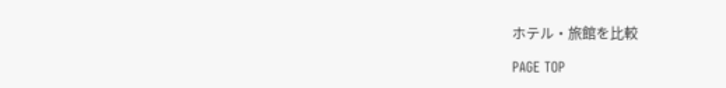ホテル・旅館を比較

PAGE TOP